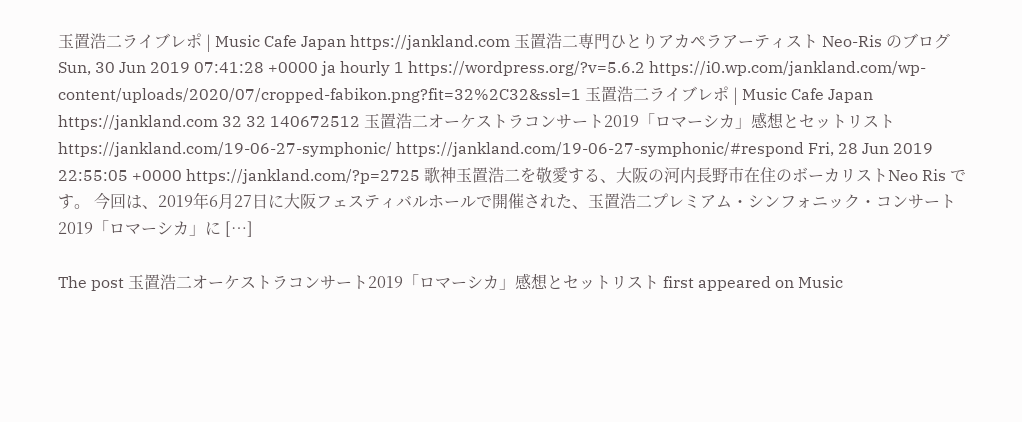玉置浩二ライブレポ | Music Cafe Japan https://jankland.com 玉置浩二専門ひとりアカペラアーティスト Neo-Ris のブログ Sun, 30 Jun 2019 07:41:28 +0000 ja hourly 1 https://wordpress.org/?v=5.6.2 https://i0.wp.com/jankland.com/wp-content/uploads/2020/07/cropped-fabikon.png?fit=32%2C32&ssl=1 玉置浩二ライブレポ | Music Cafe Japan https://jankland.com 32 32 140672512 玉置浩二オーケストラコンサート2019「ロマーシカ」感想とセットリスト https://jankland.com/19-06-27-symphonic/ https://jankland.com/19-06-27-symphonic/#respond Fri, 28 Jun 2019 22:55:05 +0000 https://jankland.com/?p=2725 歌神玉置浩二を敬愛する、大阪の河内長野市在住のボーカリストNeo Ris です。 今回は、2019年6月27日に大阪フェスティバルホールで開催された、玉置浩二プレミアム・シンフォニック・コンサート2019「ロマーシカ」に […]

The post 玉置浩二オーケストラコンサート2019「ロマーシカ」感想とセットリスト first appeared on Music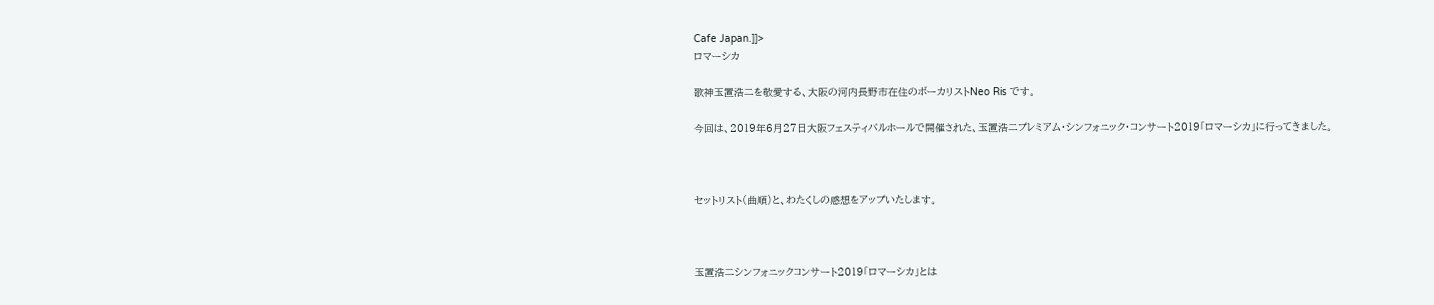Cafe Japan.]]>
ロマーシカ

歌神玉置浩二を敬愛する、大阪の河内長野市在住のボーカリストNeo Ris です。

今回は、2019年6月27日大阪フェスティバルホールで開催された、玉置浩二プレミアム・シンフォニック・コンサート2019「ロマーシカ」に行ってきました。



セットリスト(曲順)と、わたくしの感想をアップいたします。



玉置浩二シンフォニックコンサート2019「ロマーシカ」とは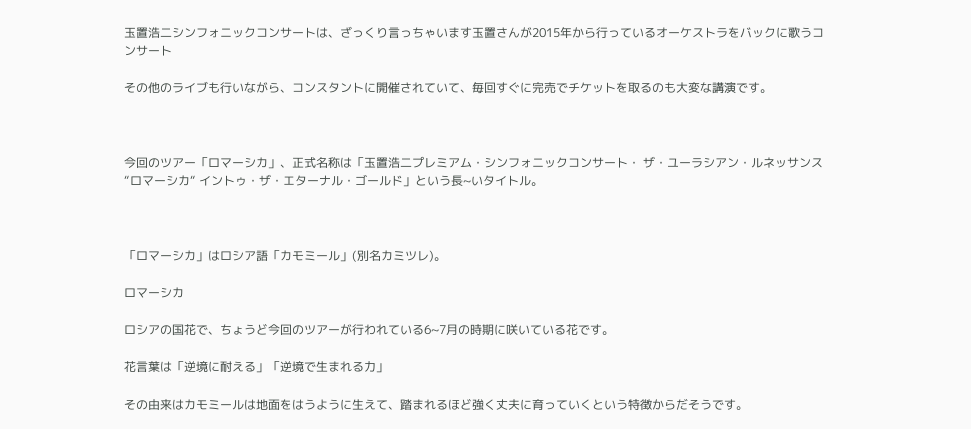玉置浩二シンフォニックコンサートは、ざっくり言っちゃいます玉置さんが2015年から行っているオーケストラをバックに歌うコンサート

その他のライブも行いながら、コンスタントに開催されていて、毎回すぐに完売でチケットを取るのも大変な講演です。



今回のツアー「ロマーシカ」、正式名称は「玉置浩二プレミアム・シンフォニックコンサート・ ザ・ユーラシアン・ルネッサンス “ロマーシカ“ イントゥ・ザ・エターナル・ゴールド」という長~いタイトル。



「ロマーシカ」はロシア語「カモミール」(別名カミツレ)。

ロマーシカ

ロシアの国花で、ちょうど今回のツアーが行われている6~7月の時期に咲いている花です。

花言葉は「逆境に耐える」「逆境で生まれる力」

その由来はカモミールは地面をはうように生えて、踏まれるほど強く丈夫に育っていくという特徴からだそうです。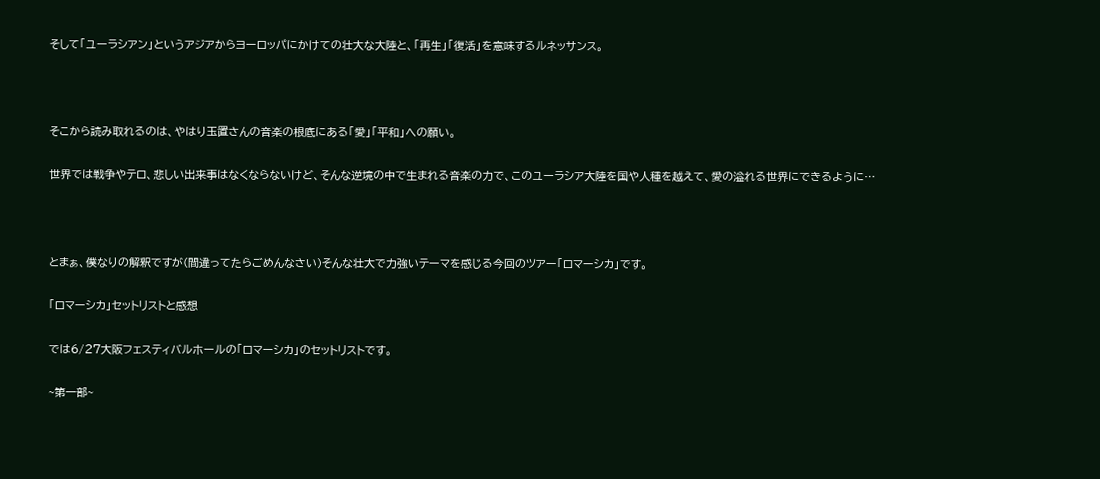そして「ユーラシアン」というアジアからヨーロッパにかけての壮大な大陸と、「再生」「復活」を意味するルネッサンス。



そこから読み取れるのは、やはり玉置さんの音楽の根底にある「愛」「平和」への願い。

世界では戦争やテロ、悲しい出来事はなくならないけど、そんな逆境の中で生まれる音楽の力で、このユーラシア大陸を国や人種を越えて、愛の溢れる世界にできるように…



とまぁ、僕なりの解釈ですが(間違ってたらごめんなさい)そんな壮大で力強いテーマを感じる今回のツアー「ロマーシカ」です。

「ロマーシカ」セットリストと感想

では6/27大阪フェスティバルホールの「ロマーシカ」のセットリストです。

~第一部~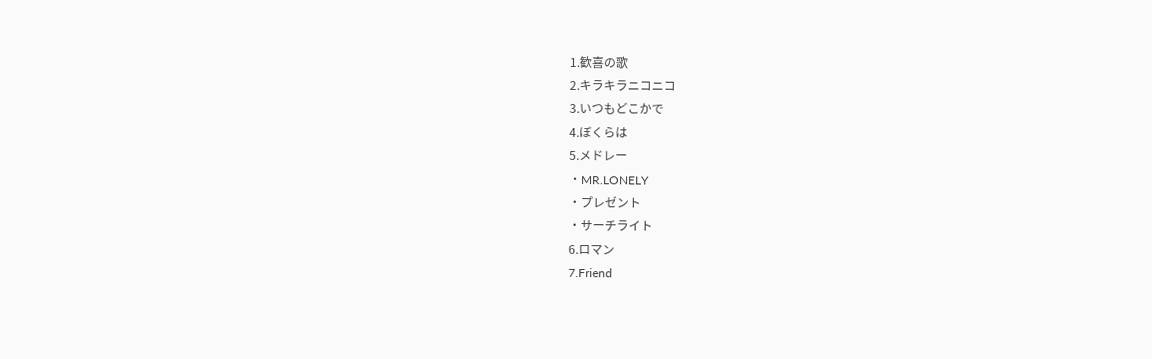1.歓喜の歌
2.キラキラニコニコ
3.いつもどこかで
4.ぼくらは
5.メドレー
・MR.LONELY
・プレゼント
・サーチライト
6.ロマン
7.Friend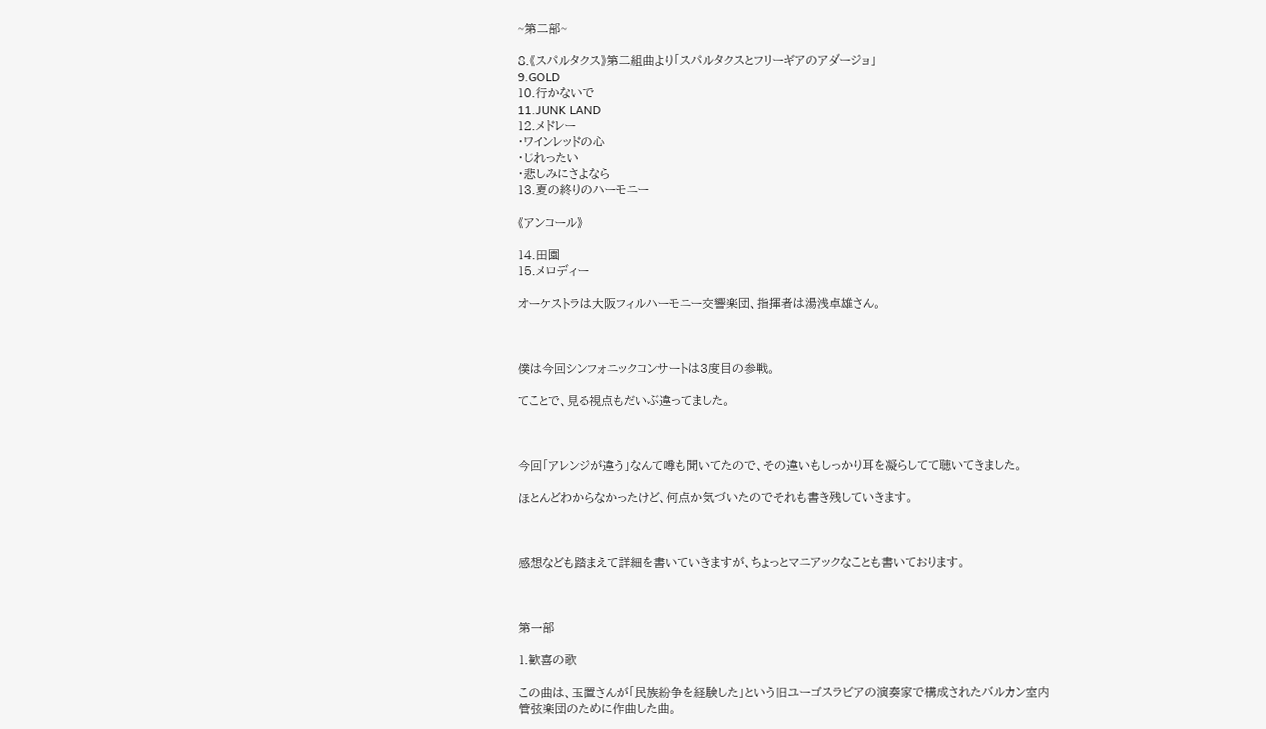~第二部~

8.《スパルタクス》第二組曲より「スパルタクスとフリーギアのアダージョ」
9.GOLD
10.行かないで
11.JUNK LAND
12.メドレー
・ワインレッドの心
・じれったい
・悲しみにさよなら
13.夏の終りのハーモニー

《アンコール》

14.田園
15.メロディー

オーケストラは大阪フィルハーモニー交響楽団、指揮者は湯浅卓雄さん。



僕は今回シンフォニックコンサートは3度目の参戦。

てことで、見る視点もだいぶ違ってました。



今回「アレンジが違う」なんて噂も聞いてたので、その違いもしっかり耳を凝らしてて聴いてきました。

ほとんどわからなかったけど、何点か気づいたのでそれも書き残していきます。



感想なども踏まえて詳細を書いていきますが、ちょっとマニアックなことも書いております。



第一部

1.歓喜の歌

この曲は、玉置さんが「民族紛争を経験した」という旧ユーゴスラビアの演奏家で構成されたバルカン室内管弦楽団のために作曲した曲。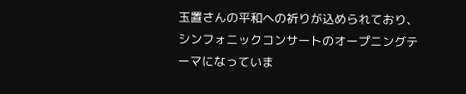玉置さんの平和への祈りが込められており、シンフォニックコンサートのオープニングテーマになっていま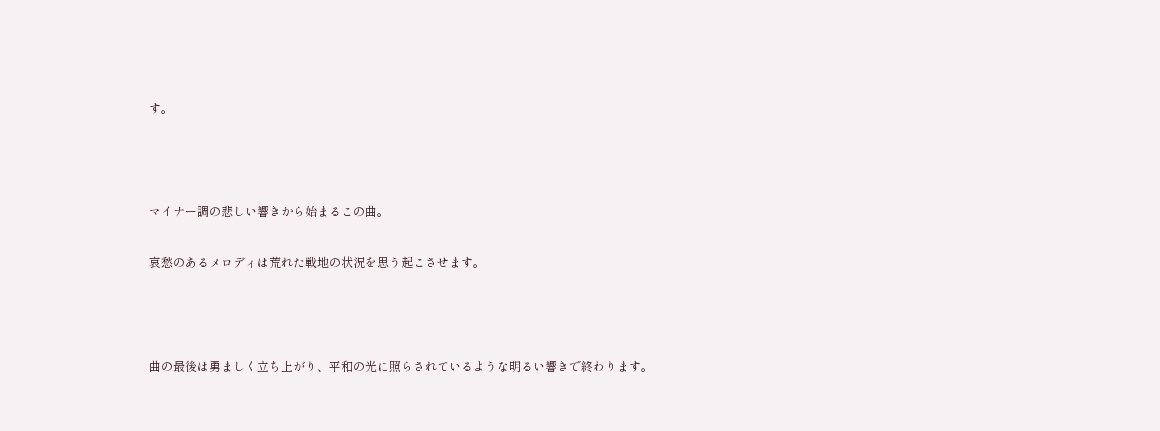す。



マイナー調の悲しい響きから始まるこの曲。

哀愁のあるメロディは荒れた戦地の状況を思う起こさせます。



曲の最後は勇ましく立ち上がり、平和の光に照らされているような明るい響きで終わります。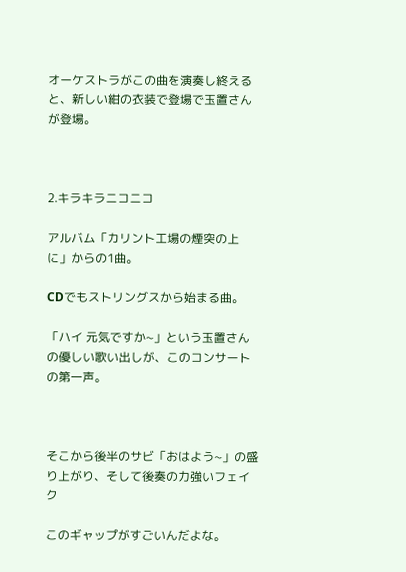オーケストラがこの曲を演奏し終えると、新しい紺の衣装で登場で玉置さんが登場。



2.キラキラニコニコ

アルバム「カリント工場の煙突の上に」からの1曲。

CDでもストリングスから始まる曲。

「ハイ 元気ですか~」という玉置さんの優しい歌い出しが、このコンサートの第一声。



そこから後半のサビ「おはよう~」の盛り上がり、そして後奏の力強いフェイク

このギャップがすごいんだよな。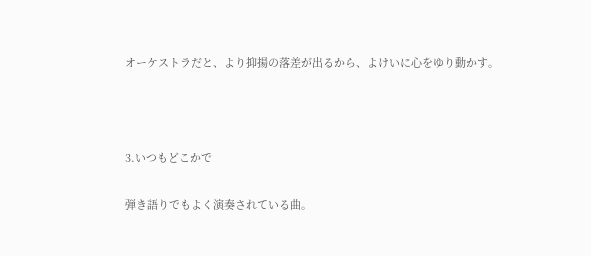オーケストラだと、より抑揚の落差が出るから、よけいに心をゆり動かす。



3.いつもどこかで

弾き語りでもよく演奏されている曲。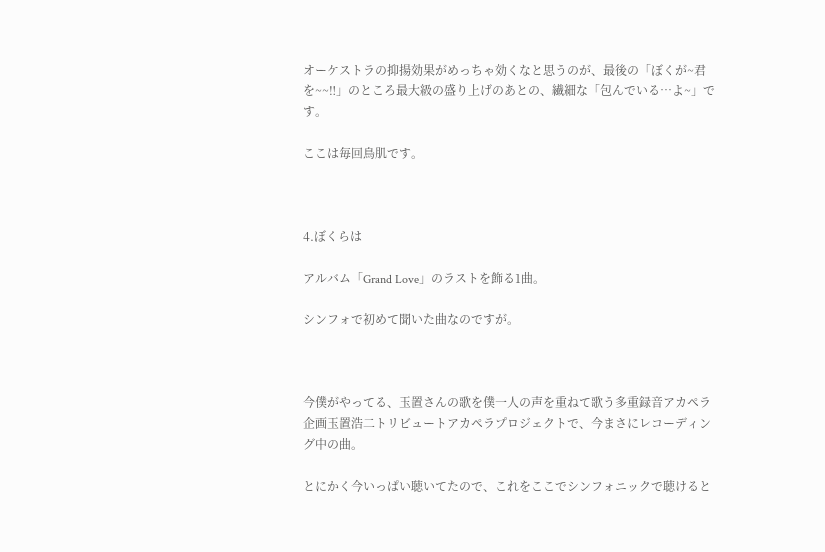オーケストラの抑揚効果がめっちゃ効くなと思うのが、最後の「ぼくが~君を~~‼」のところ最大級の盛り上げのあとの、繊細な「包んでいる…よ~」です。

ここは毎回鳥肌です。



4.ぼくらは

アルバム「Grand Love」のラストを飾る1曲。

シンフォで初めて聞いた曲なのですが。



今僕がやってる、玉置さんの歌を僕一人の声を重ねて歌う多重録音アカペラ企画玉置浩二トリビュートアカペラプロジェクトで、今まさにレコーディング中の曲。

とにかく今いっぱい聴いてたので、これをここでシンフォニックで聴けると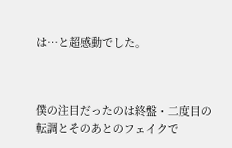は…と超感動でした。



僕の注目だったのは終盤・二度目の転調とそのあとのフェイクで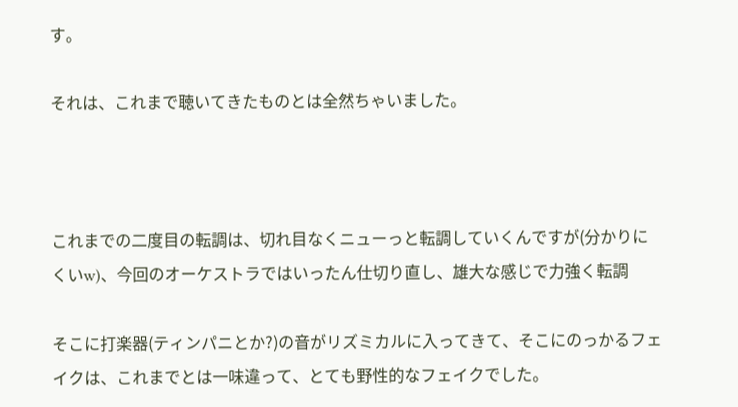す。

それは、これまで聴いてきたものとは全然ちゃいました。



これまでの二度目の転調は、切れ目なくニューっと転調していくんですが(分かりにくいw)、今回のオーケストラではいったん仕切り直し、雄大な感じで力強く転調

そこに打楽器(ティンパニとか?)の音がリズミカルに入ってきて、そこにのっかるフェイクは、これまでとは一味違って、とても野性的なフェイクでした。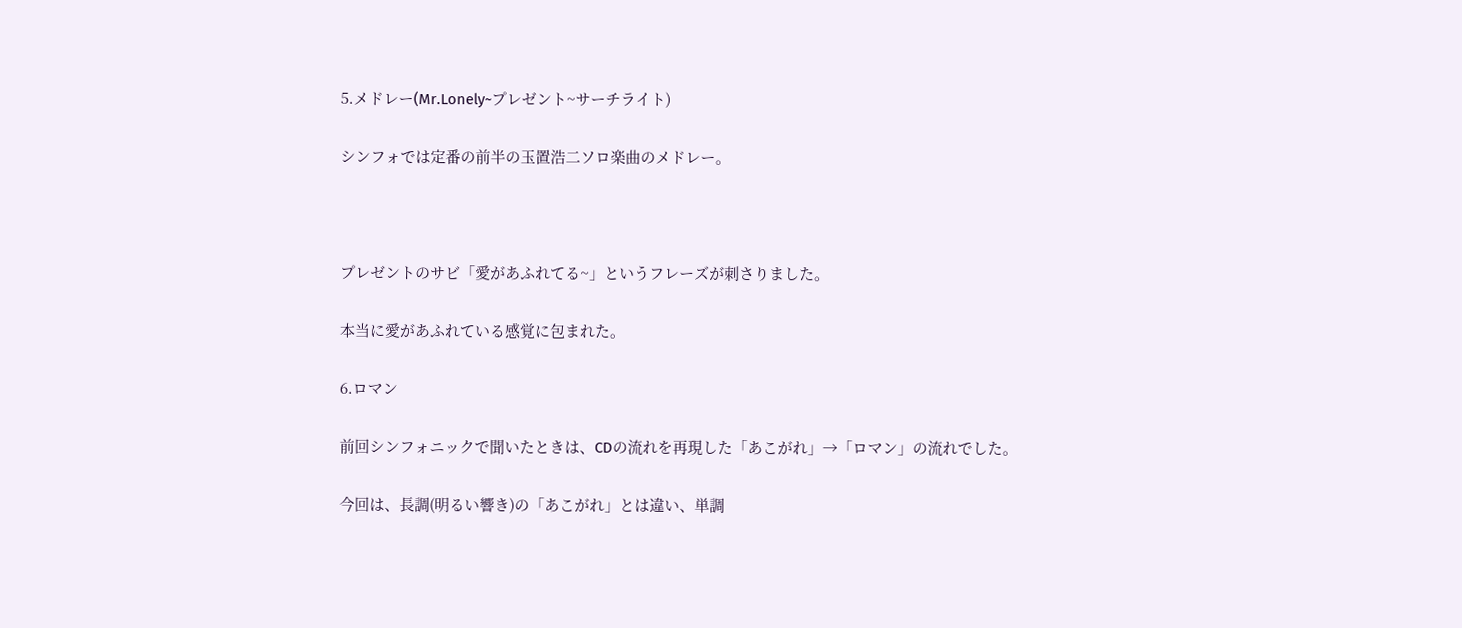5.メドレー(Mr.Lonely~プレゼント~サーチライト)

シンフォでは定番の前半の玉置浩二ソロ楽曲のメドレー。



プレゼントのサビ「愛があふれてる~」というフレーズが刺さりました。

本当に愛があふれている感覚に包まれた。

6.ロマン

前回シンフォニックで聞いたときは、CDの流れを再現した「あこがれ」→「ロマン」の流れでした。

今回は、長調(明るい響き)の「あこがれ」とは違い、単調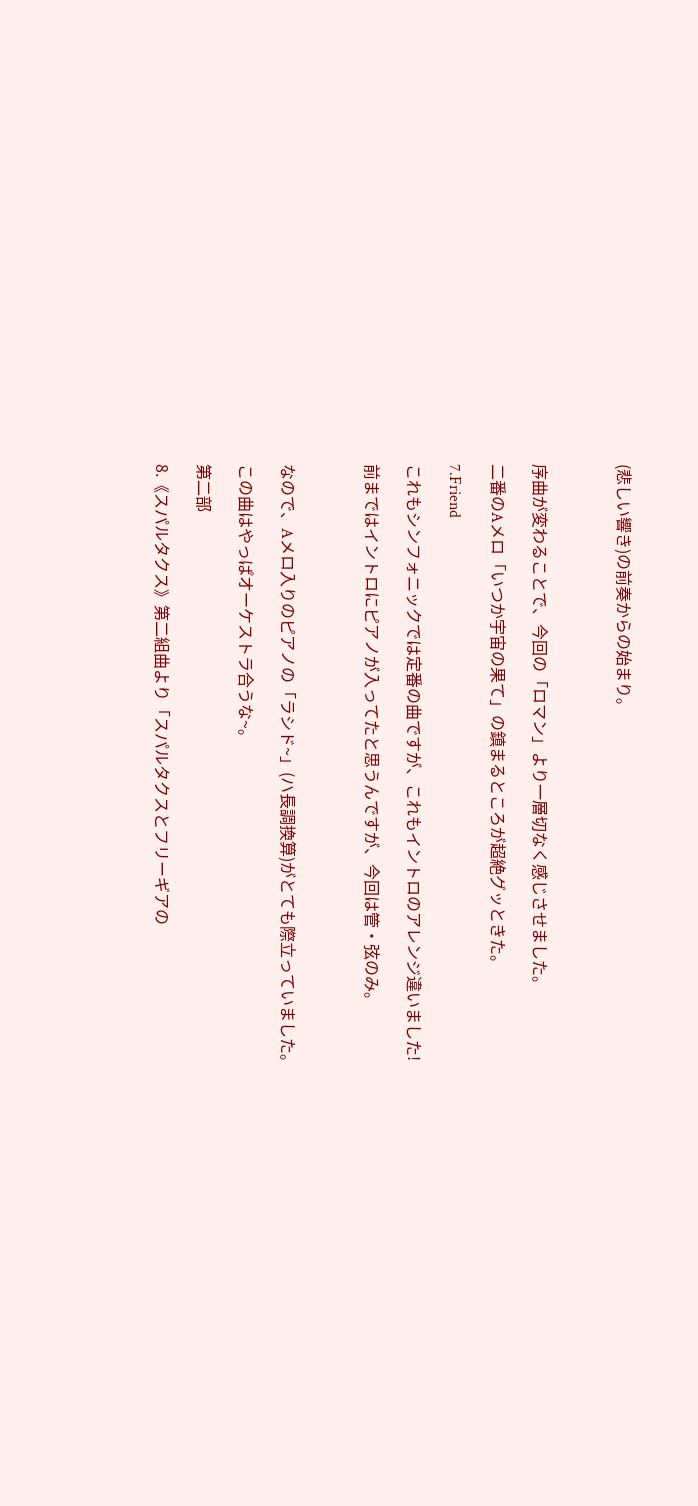(悲しい響き)の前奏からの始まり。



序曲が変わることで、今回の「ロマン」より一層切なく感じさせました。

二番のAメロ「いつか宇宙の果て」の鎮まるところが超絶グッときた。

7.Friend

これもシンフォニックでは定番の曲ですが、これもイントロのアレンジ違いました!

前まではイントロにピアノが入ってたと思うんですが、今回は管・弦のみ。



なので、Aメロ入りのピアノの「ラシド~」(ハ長調換算)がとても際立っていました。

この曲はやっぱオーケストラ合うな~。

第二部

8.《スパルタクス》第二組曲より「スパルタクスとフリーギアの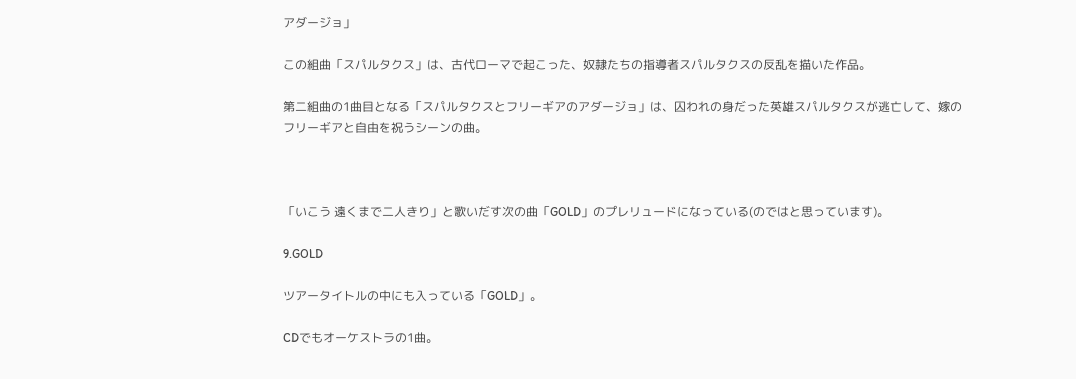アダージョ」

この組曲「スパルタクス」は、古代ローマで起こった、奴隷たちの指導者スパルタクスの反乱を描いた作品。

第二組曲の1曲目となる「スパルタクスとフリーギアのアダージョ」は、囚われの身だった英雄スパルタクスが逃亡して、嫁のフリーギアと自由を祝うシーンの曲。



「いこう 遠くまで二人きり」と歌いだす次の曲「GOLD」のプレリュードになっている(のではと思っています)。

9.GOLD

ツアータイトルの中にも入っている「GOLD」。

CDでもオーケストラの1曲。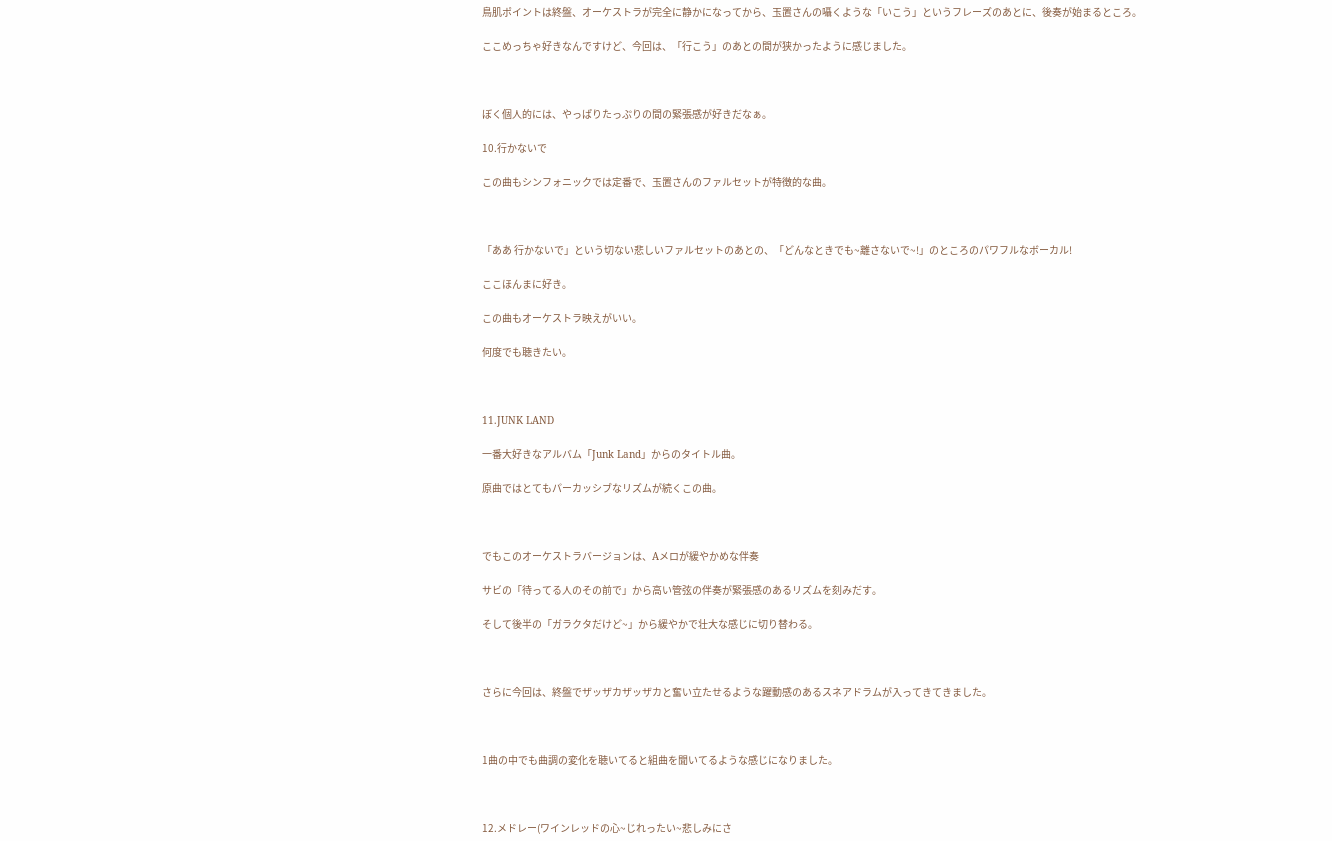鳥肌ポイントは終盤、オーケストラが完全に静かになってから、玉置さんの囁くような「いこう」というフレーズのあとに、後奏が始まるところ。

ここめっちゃ好きなんですけど、今回は、「行こう」のあとの間が狭かったように感じました。



ぼく個人的には、やっぱりたっぷりの間の緊張感が好きだなぁ。

10.行かないで

この曲もシンフォニックでは定番で、玉置さんのファルセットが特徴的な曲。



「ああ 行かないで」という切ない悲しいファルセットのあとの、「どんなときでも~離さないで~!」のところのパワフルなボーカル!

ここほんまに好き。

この曲もオーケストラ映えがいい。

何度でも聴きたい。



11.JUNK LAND

一番大好きなアルバム「Junk Land」からのタイトル曲。

原曲ではとてもパーカッシブなリズムが続くこの曲。



でもこのオーケストラバージョンは、Aメロが緩やかめな伴奏

サビの「待ってる人のその前で」から高い管弦の伴奏が緊張感のあるリズムを刻みだす。

そして後半の「ガラクタだけど~」から緩やかで壮大な感じに切り替わる。



さらに今回は、終盤でザッザカザッザカと奮い立たせるような躍動感のあるスネアドラムが入ってきてきました。



1曲の中でも曲調の変化を聴いてると組曲を聞いてるような感じになりました。



12.メドレー(ワインレッドの心~じれったい~悲しみにさ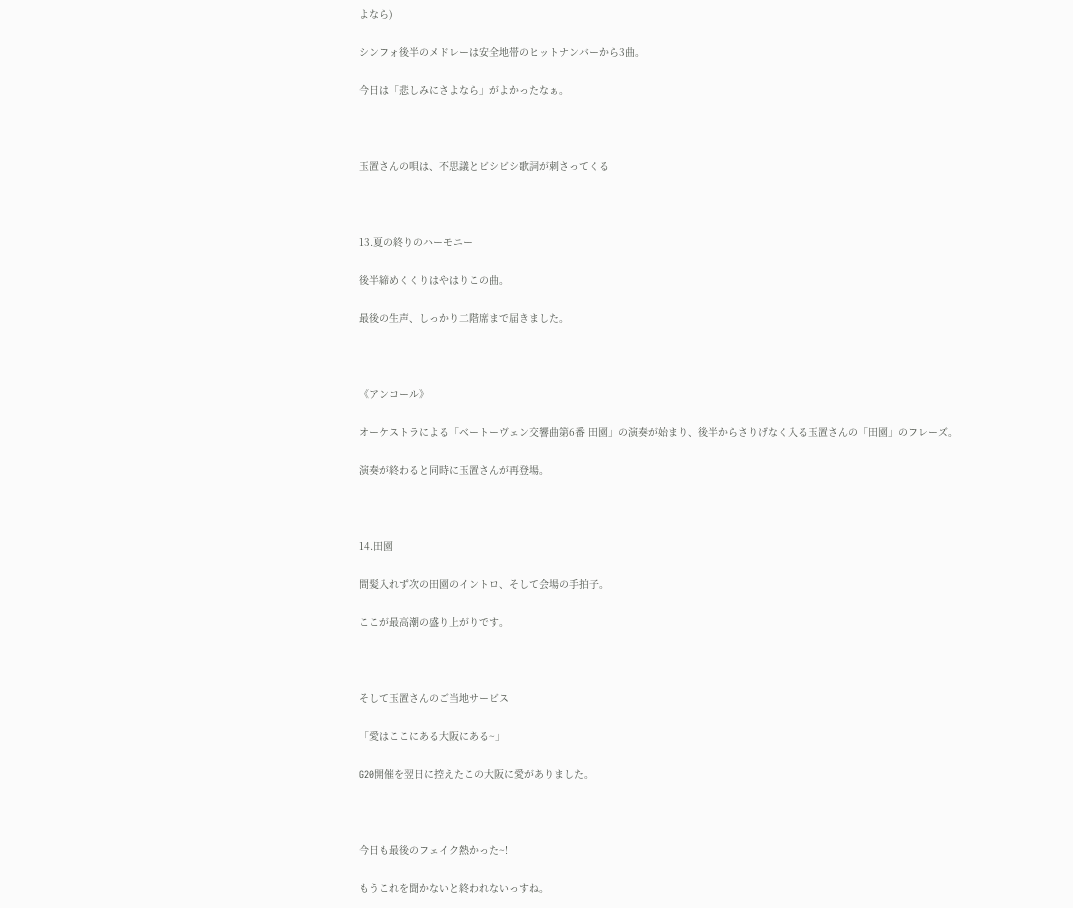よなら)

シンフォ後半のメドレーは安全地帯のヒットナンバーから3曲。

今日は「悲しみにさよなら」がよかったなぁ。



玉置さんの唄は、不思議とビシビシ歌詞が刺さってくる



13.夏の終りのハーモニー

後半締めくくりはやはりこの曲。

最後の生声、しっかり二階席まで届きました。



《アンコール》

オーケストラによる「ベートーヴェン交響曲第6番 田園」の演奏が始まり、後半からさりげなく入る玉置さんの「田園」のフレーズ。

演奏が終わると同時に玉置さんが再登場。



14.田園

間髪入れず次の田園のイントロ、そして会場の手拍子。

ここが最高潮の盛り上がりです。



そして玉置さんのご当地サービス

「愛はここにある大阪にある~」

G20開催を翌日に控えたこの大阪に愛がありました。



今日も最後のフェイク熱かった~!

もうこれを聞かないと終われないっすね。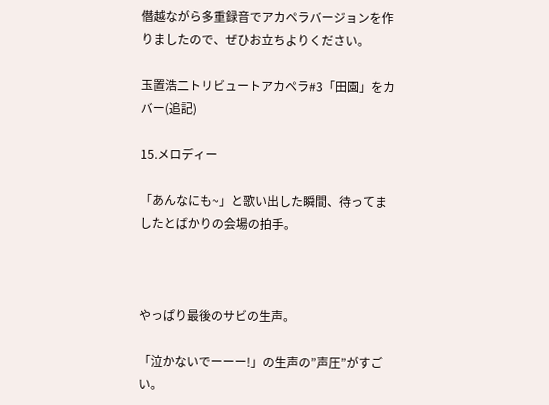僭越ながら多重録音でアカペラバージョンを作りましたので、ぜひお立ちよりください。

玉置浩二トリビュートアカペラ#3「田園」をカバー(追記)

15.メロディー

「あんなにも~」と歌い出した瞬間、待ってましたとばかりの会場の拍手。



やっぱり最後のサビの生声。

「泣かないでーーー!」の生声の”声圧”がすごい。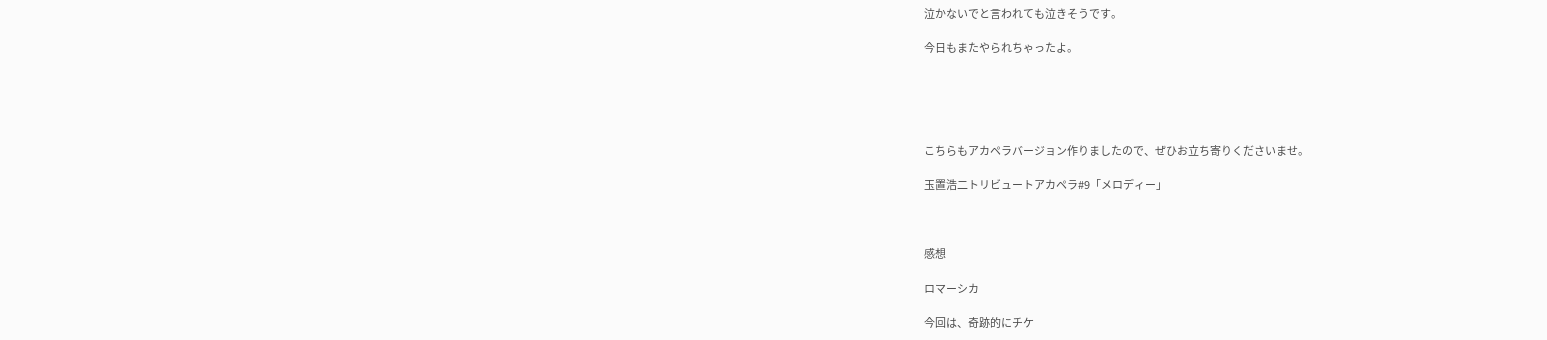泣かないでと言われても泣きそうです。

今日もまたやられちゃったよ。





こちらもアカペラバージョン作りましたので、ぜひお立ち寄りくださいませ。

玉置浩二トリビュートアカペラ#9「メロディー」



感想

ロマーシカ

今回は、奇跡的にチケ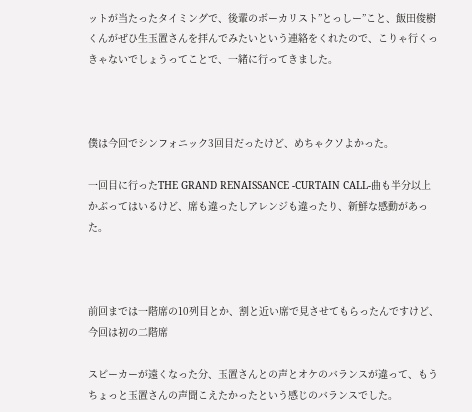ットが当たったタイミングで、後輩のボーカリスト”とっしー”こと、飯田俊樹くんがぜひ生玉置さんを拝んでみたいという連絡をくれたので、こりゃ行くっきゃないでしょうってことで、一緒に行ってきました。



僕は今回でシンフォニック3回目だったけど、めちゃクソよかった。

一回目に行ったTHE GRAND RENAISSANCE -CURTAIN CALL-曲も半分以上かぶってはいるけど、席も違ったしアレンジも違ったり、新鮮な感動があった。



前回までは一階席の10列目とか、割と近い席で見させてもらったんですけど、今回は初の二階席

スピーカーが遠くなった分、玉置さんとの声とオケのバランスが違って、もうちょっと玉置さんの声聞こえたかったという感じのバランスでした。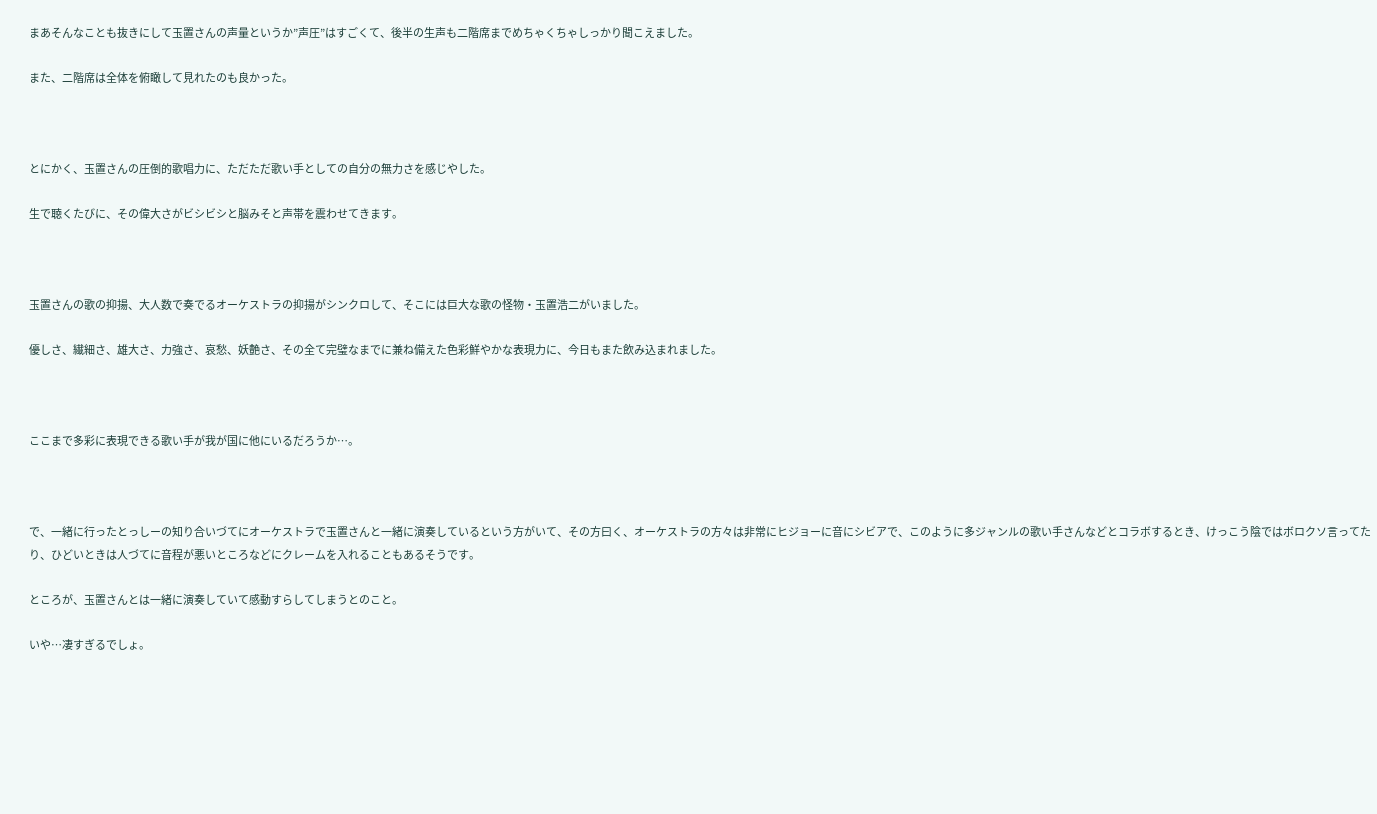まあそんなことも抜きにして玉置さんの声量というか”声圧”はすごくて、後半の生声も二階席までめちゃくちゃしっかり聞こえました。

また、二階席は全体を俯瞰して見れたのも良かった。



とにかく、玉置さんの圧倒的歌唱力に、ただただ歌い手としての自分の無力さを感じやした。

生で聴くたびに、その偉大さがビシビシと脳みそと声帯を震わせてきます。



玉置さんの歌の抑揚、大人数で奏でるオーケストラの抑揚がシンクロして、そこには巨大な歌の怪物・玉置浩二がいました。

優しさ、繊細さ、雄大さ、力強さ、哀愁、妖艶さ、その全て完璧なまでに兼ね備えた色彩鮮やかな表現力に、今日もまた飲み込まれました。



ここまで多彩に表現できる歌い手が我が国に他にいるだろうか…。



で、一緒に行ったとっしーの知り合いづてにオーケストラで玉置さんと一緒に演奏しているという方がいて、その方曰く、オーケストラの方々は非常にヒジョーに音にシビアで、このように多ジャンルの歌い手さんなどとコラボするとき、けっこう陰ではボロクソ言ってたり、ひどいときは人づてに音程が悪いところなどにクレームを入れることもあるそうです。

ところが、玉置さんとは一緒に演奏していて感動すらしてしまうとのこと。

いや…凄すぎるでしょ。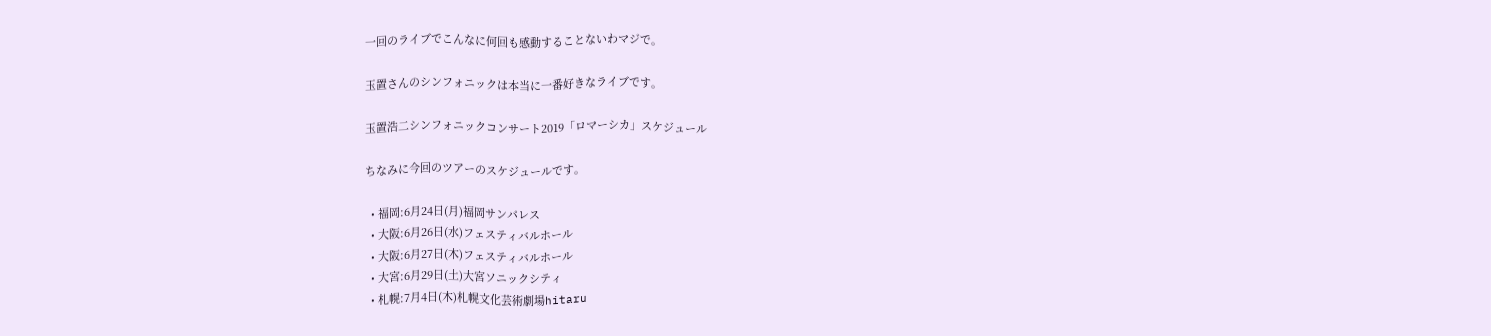一回のライブでこんなに何回も感動することないわマジで。

玉置さんのシンフォニックは本当に一番好きなライブです。

玉置浩二シンフォニックコンサート2019「ロマーシカ」スケジュール

ちなみに今回のツアーのスケジュールです。

  • 福岡:6月24日(月)福岡サンパレス
  • 大阪:6月26日(水)フェスティバルホール
  • 大阪:6月27日(木)フェスティバルホール
  • 大宮:6月29日(土)大宮ソニックシティ
  • 札幌:7月4日(木)札幌文化芸術劇場hitaru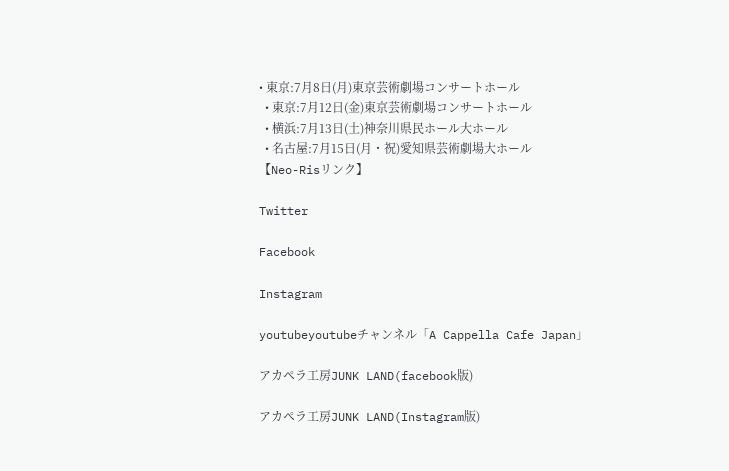• 東京:7月8日(月)東京芸術劇場コンサートホール
  • 東京:7月12日(金)東京芸術劇場コンサートホール
  • 横浜:7月13日(土)神奈川県民ホール大ホール
  • 名古屋:7月15日(月・祝)愛知県芸術劇場大ホール
【Neo-Risリンク】

Twitter

Facebook

Instagram

youtubeyoutubeチャンネル「A Cappella Cafe Japan」

アカペラ工房JUNK LAND(facebook版)

アカペラ工房JUNK LAND(Instagram版)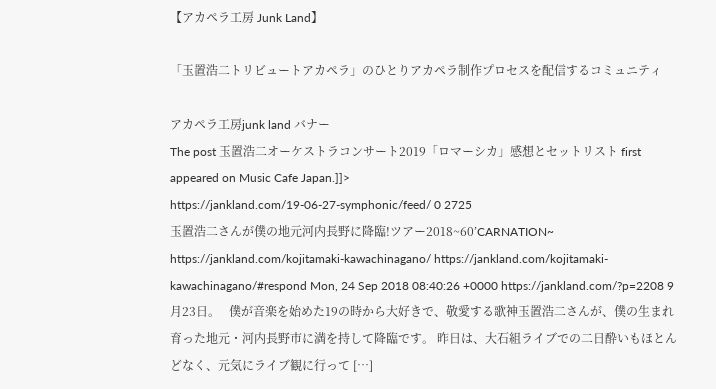【アカペラ工房 Junk Land】

「玉置浩二トリビュートアカペラ」のひとりアカペラ制作プロセスを配信するコミュニティ

アカペラ工房junk land バナー
The post 玉置浩二オーケストラコンサート2019「ロマーシカ」感想とセットリスト first appeared on Music Cafe Japan.]]>
https://jankland.com/19-06-27-symphonic/feed/ 0 2725
玉置浩二さんが僕の地元河内長野に降臨!ツアー2018~60’CARNATION~ https://jankland.com/kojitamaki-kawachinagano/ https://jankland.com/kojitamaki-kawachinagano/#respond Mon, 24 Sep 2018 08:40:26 +0000 https://jankland.com/?p=2208 9月23日。   僕が音楽を始めた19の時から大好きで、敬愛する歌神玉置浩二さんが、僕の生まれ育った地元・河内長野市に満を持して降臨です。 昨日は、大石組ライブでの二日酔いもほとんどなく、元気にライブ観に行って […]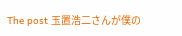The post 玉置浩二さんが僕の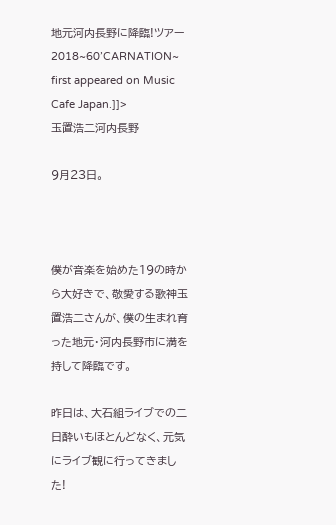地元河内長野に降臨!ツアー2018~60’CARNATION~ first appeared on Music Cafe Japan.]]>
玉置浩二河内長野

9月23日。



僕が音楽を始めた19の時から大好きで、敬愛する歌神玉置浩二さんが、僕の生まれ育った地元・河内長野市に満を持して降臨です。

昨日は、大石組ライブでの二日酔いもほとんどなく、元気にライブ観に行ってきました!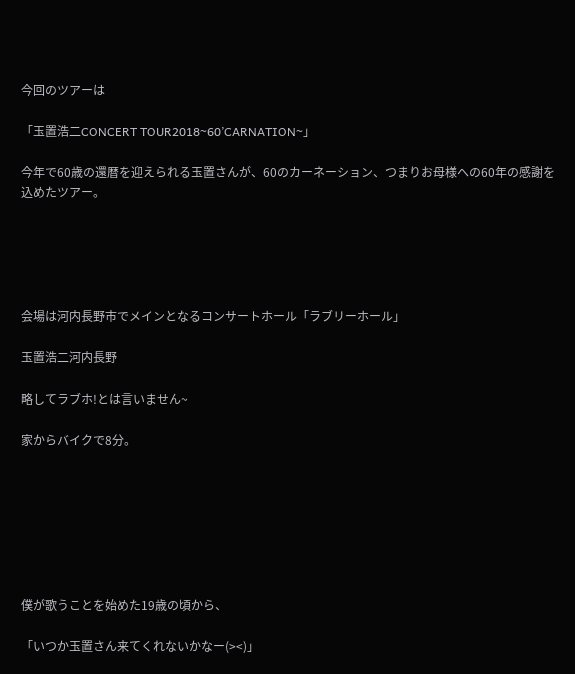今回のツアーは

「玉置浩二CONCERT TOUR2018~60’CARNATION~」

今年で60歳の還暦を迎えられる玉置さんが、60のカーネーション、つまりお母様への60年の感謝を込めたツアー。





会場は河内長野市でメインとなるコンサートホール「ラブリーホール」

玉置浩二河内長野

略してラブホ!とは言いません~

家からバイクで8分。







僕が歌うことを始めた19歳の頃から、

「いつか玉置さん来てくれないかなー(><)」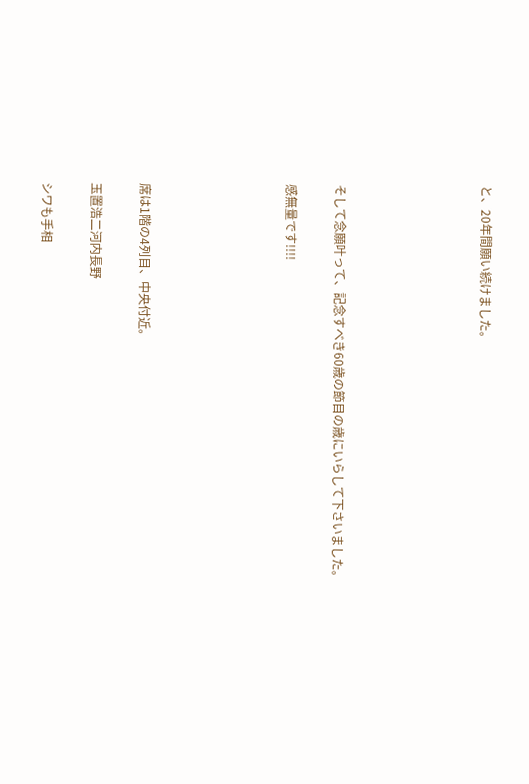と、20年間願い続けました。





そして念願叶って、記念すべき60歳の節目の歳にいらして下さいました。

感無量です!!!!





席は1階の4列目、中央付近。

玉置浩二河内長野

シワも手相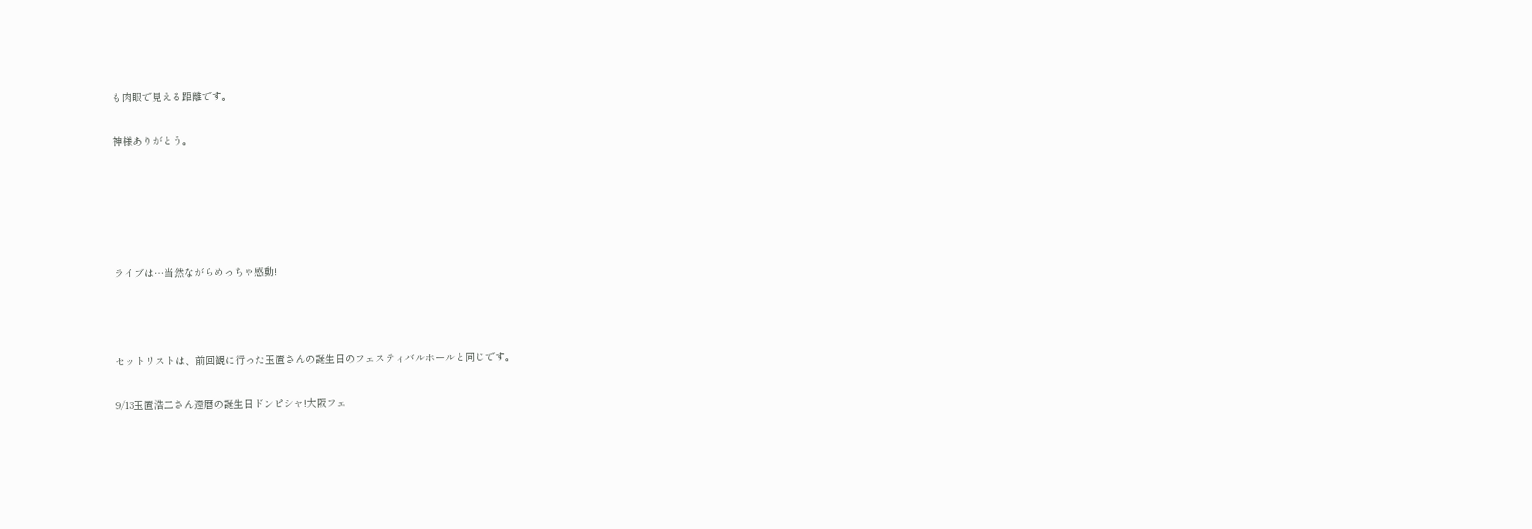も肉眼で見える距離です。

神様ありがとう。





ライブは…当然ながらめっちゃ感動!



セットリストは、前回観に行った玉置さんの誕生日のフェスティバルホールと同じです。

9/13玉置浩二さん還暦の誕生日ドンピシャ!大阪フェ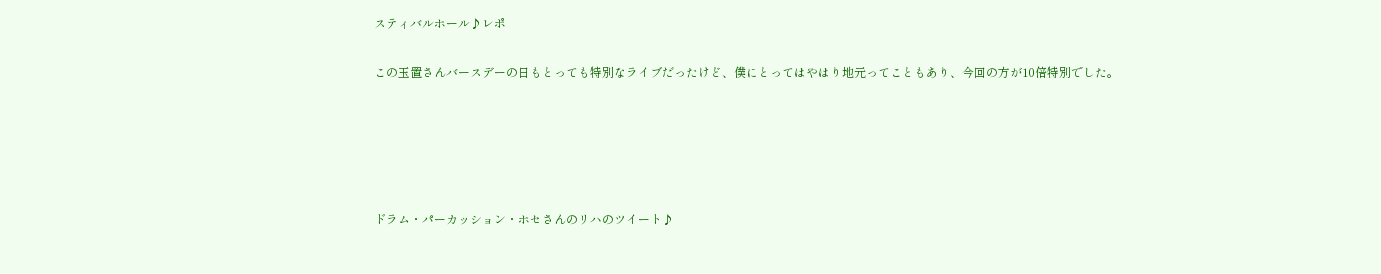スティバルホール♪レポ

この玉置さんバースデーの日もとっても特別なライブだったけど、僕にとってはやはり地元ってこともあり、今回の方が10倍特別でした。





ドラム・パーカッション・ホセさんのリハのツイート♪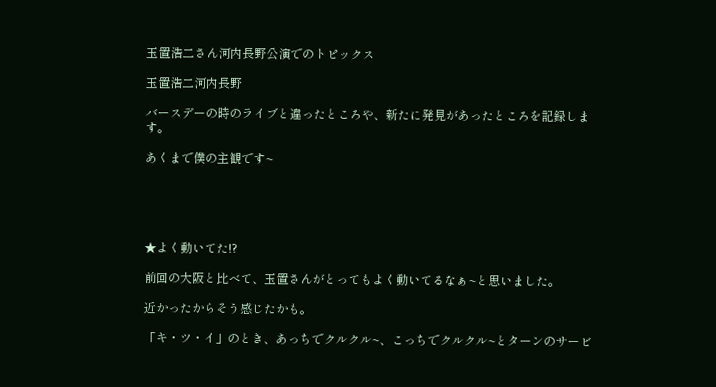玉置浩二さん河内長野公演でのトピックス

玉置浩二河内長野

バースデーの時のライブと違ったところや、新たに発見があったところを記録します。

あくまで僕の主観です~





★よく動いてた!?

前回の大阪と比べて、玉置さんがとってもよく動いてるなぁ~と思いました。

近かったからそう感じたかも。

「キ・ツ・イ」のとき、あっちでクルクル~、こっちでクルクル~とターンのサービ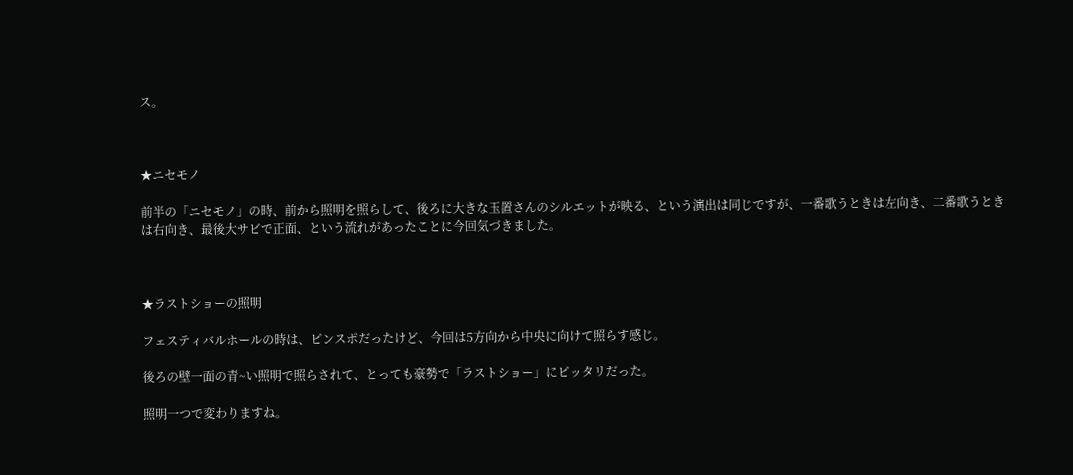ス。



★ニセモノ

前半の「ニセモノ」の時、前から照明を照らして、後ろに大きな玉置さんのシルエットが映る、という演出は同じですが、一番歌うときは左向き、二番歌うときは右向き、最後大サビで正面、という流れがあったことに今回気づきました。



★ラストショーの照明

フェスティバルホールの時は、ピンスポだったけど、今回は5方向から中央に向けて照らす感じ。

後ろの壁一面の青~い照明で照らされて、とっても豪勢で「ラストショー」にピッタリだった。

照明一つで変わりますね。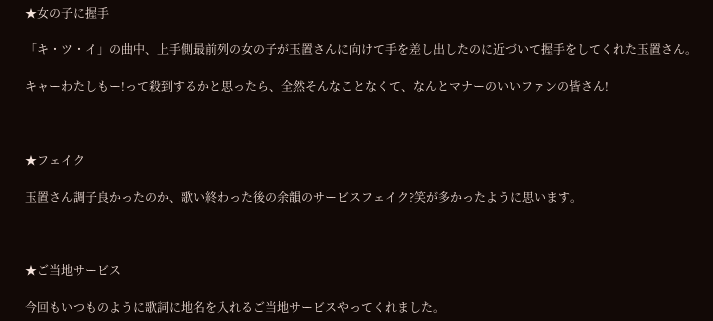★女の子に握手

「キ・ツ・イ」の曲中、上手側最前列の女の子が玉置さんに向けて手を差し出したのに近づいて握手をしてくれた玉置さん。

キャーわたしもー!って殺到するかと思ったら、全然そんなことなくて、なんとマナーのいいファンの皆さん!



★フェイク

玉置さん調子良かったのか、歌い終わった後の余韻のサービスフェイク?笑が多かったように思います。



★ご当地サービス

今回もいつものように歌詞に地名を入れるご当地サービスやってくれました。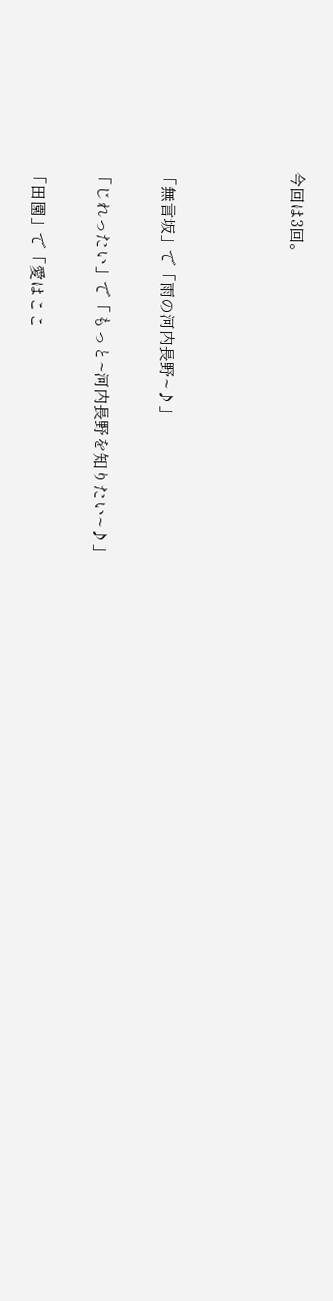今回は3回。



「無言坂」で「雨の河内長野~♪」

「じれったい」で「もっと~河内長野を知りたい~♪」

「田園」で「愛はここ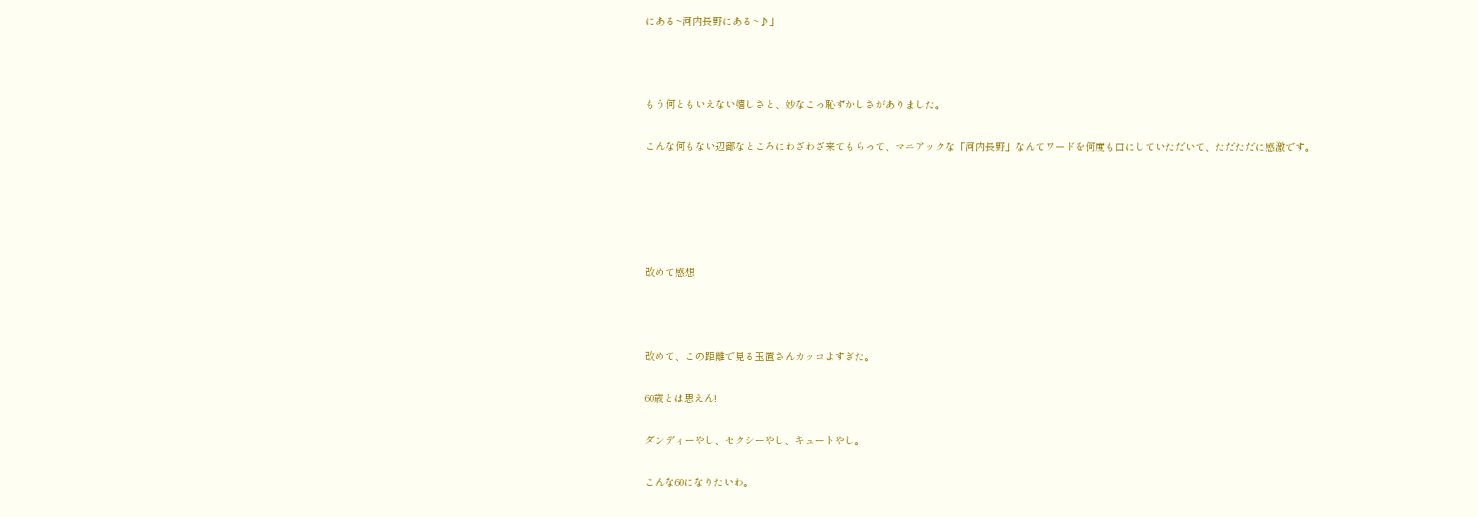にある~河内長野にある~♪」



もう何ともいえない嬉しさと、妙なこっ恥ずかしさがありました。

こんな何もない辺鄙なところにわざわざ来てもらって、マニアックな「河内長野」なんてワードを何度も口にしていただいて、ただただに感激です。





改めて感想



改めて、この距離で見る玉置さんカッコよすぎた。

60歳とは思えん!

ダンディーやし、セクシーやし、キュートやし。

こんな60になりたいわ。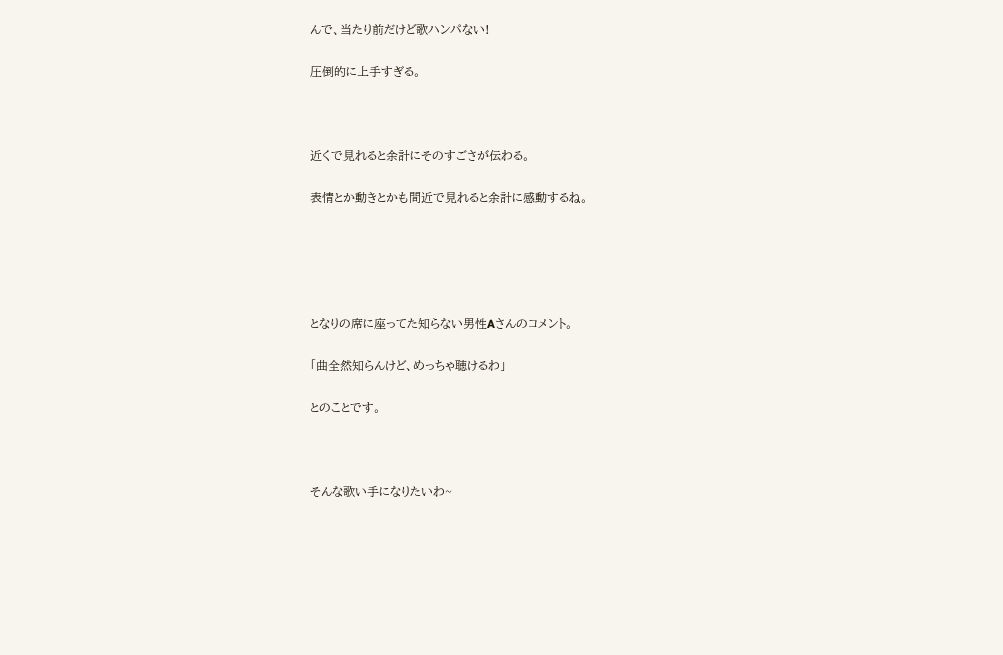んで、当たり前だけど歌ハンパない!

圧倒的に上手すぎる。



近くで見れると余計にそのすごさが伝わる。

表情とか動きとかも間近で見れると余計に感動するね。





となりの席に座ってた知らない男性Aさんのコメント。

「曲全然知らんけど、めっちゃ聴けるわ」

とのことです。



そんな歌い手になりたいわ~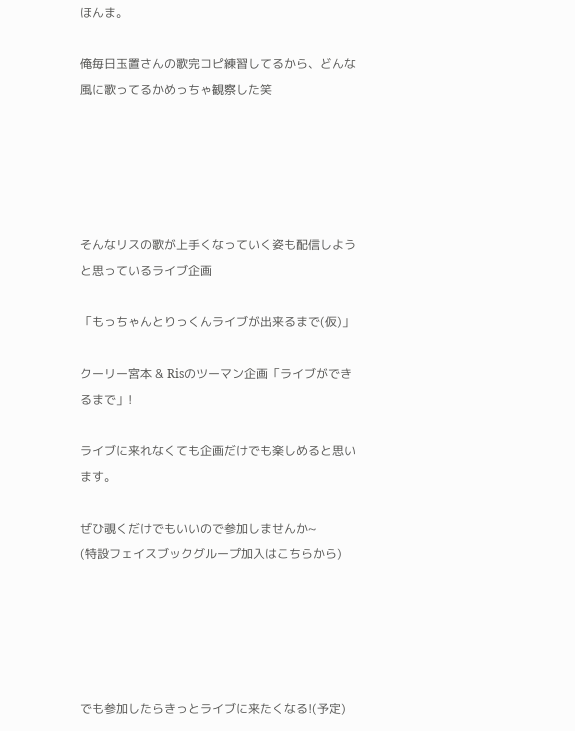ほんま。

俺毎日玉置さんの歌完コピ練習してるから、どんな風に歌ってるかめっちゃ観察した笑





そんなリスの歌が上手くなっていく姿も配信しようと思っているライブ企画

「もっちゃんとりっくんライブが出来るまで(仮)」

クーリー宮本 & Risのツーマン企画「ライブができるまで」!

ライブに来れなくても企画だけでも楽しめると思います。

ぜひ覗くだけでもいいので参加しませんか~
(特設フェイスブックグループ加入はこちらから)





でも参加したらきっとライブに来たくなる!(予定)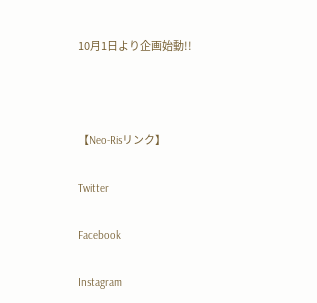10月1日より企画始動!!



【Neo-Risリンク】

Twitter

Facebook

Instagram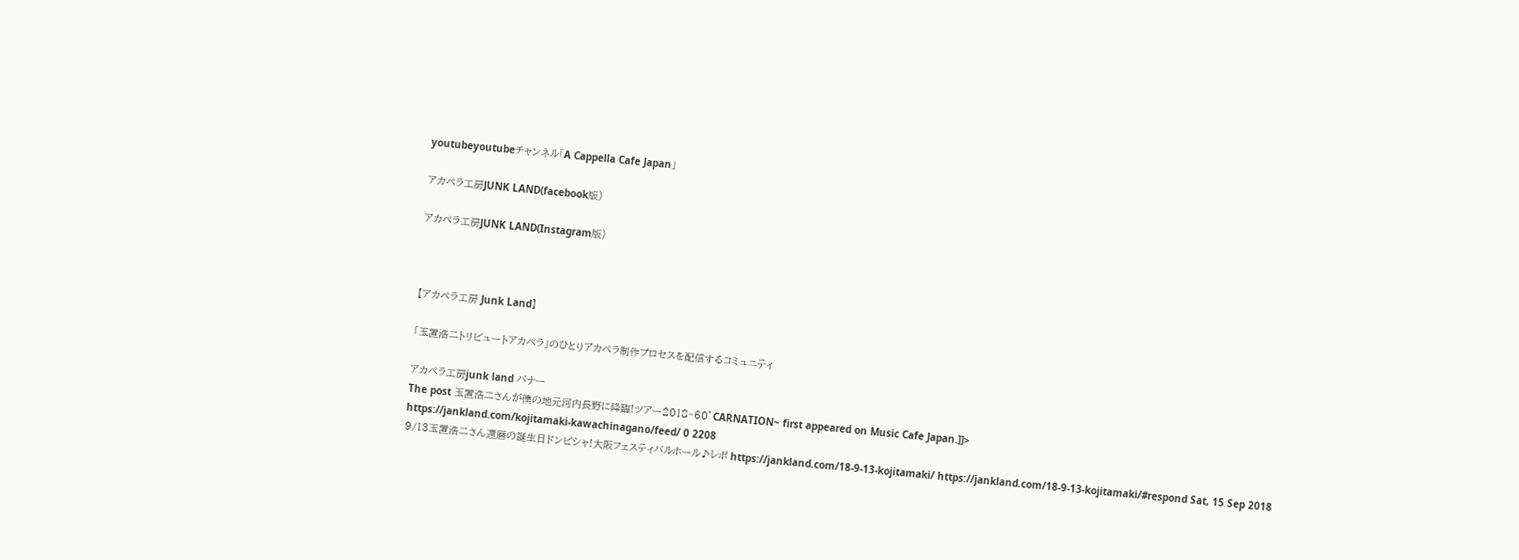youtubeyoutubeチャンネル「A Cappella Cafe Japan」

アカペラ工房JUNK LAND(facebook版)

アカペラ工房JUNK LAND(Instagram版)



【アカペラ工房 Junk Land】

「玉置浩二トリビュートアカペラ」のひとりアカペラ制作プロセスを配信するコミュニティ

アカペラ工房junk land バナー
The post 玉置浩二さんが僕の地元河内長野に降臨!ツアー2018~60’CARNATION~ first appeared on Music Cafe Japan.]]>
https://jankland.com/kojitamaki-kawachinagano/feed/ 0 2208
9/13玉置浩二さん還暦の誕生日ドンピシャ!大阪フェスティバルホール♪レポ https://jankland.com/18-9-13-kojitamaki/ https://jankland.com/18-9-13-kojitamaki/#respond Sat, 15 Sep 2018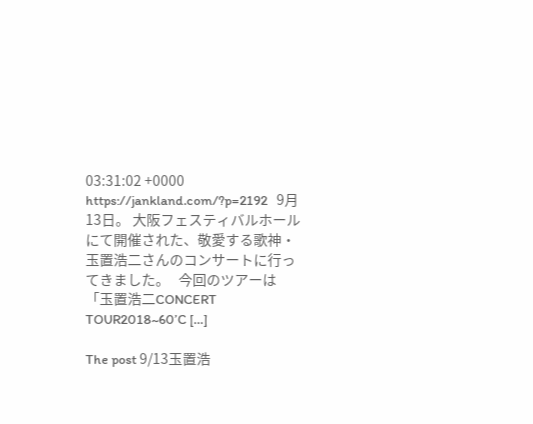03:31:02 +0000 https://jankland.com/?p=2192   9月13日。 大阪フェスティバルホールにて開催された、敬愛する歌神・玉置浩二さんのコンサートに行ってきました。   今回のツアーは 「玉置浩二CONCERT TOUR2018~60’C […]

The post 9/13玉置浩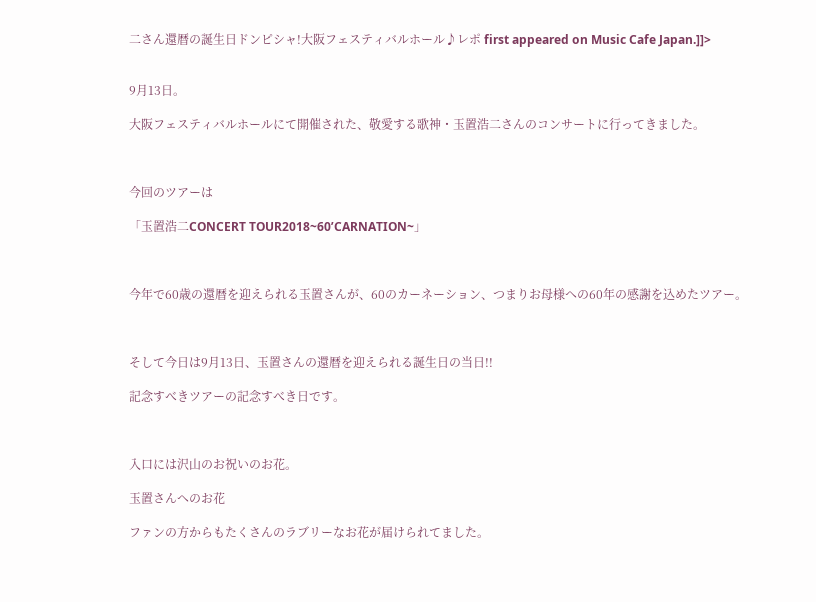二さん還暦の誕生日ドンピシャ!大阪フェスティバルホール♪レポ first appeared on Music Cafe Japan.]]>


9月13日。

大阪フェスティバルホールにて開催された、敬愛する歌神・玉置浩二さんのコンサートに行ってきました。



今回のツアーは

「玉置浩二CONCERT TOUR2018~60’CARNATION~」



今年で60歳の還暦を迎えられる玉置さんが、60のカーネーション、つまりお母様への60年の感謝を込めたツアー。



そして今日は9月13日、玉置さんの還暦を迎えられる誕生日の当日!!

記念すべきツアーの記念すべき日です。



入口には沢山のお祝いのお花。

玉置さんへのお花

ファンの方からもたくさんのラブリーなお花が届けられてました。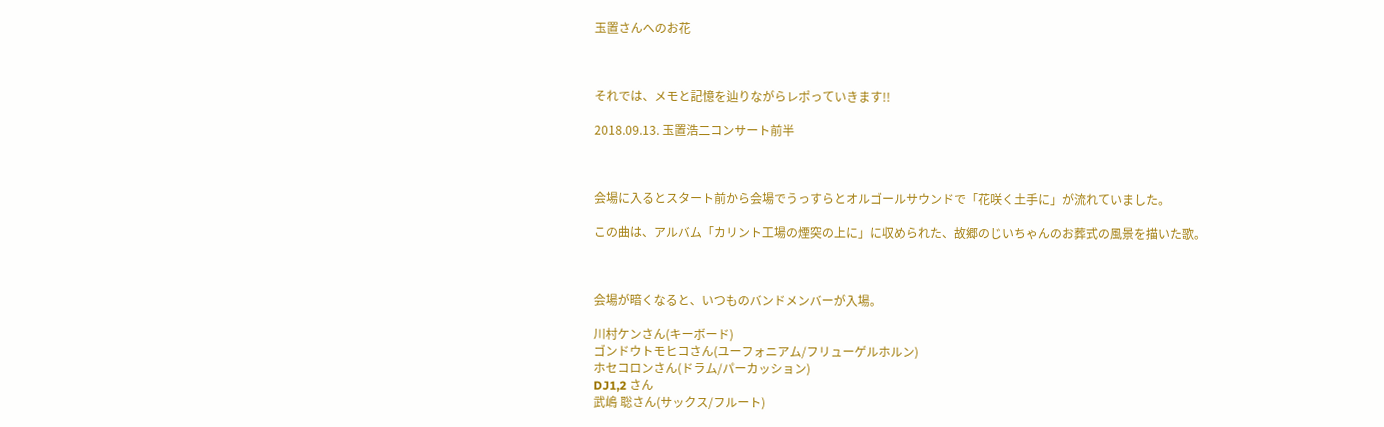玉置さんへのお花



それでは、メモと記憶を辿りながらレポっていきます!!

2018.09.13. 玉置浩二コンサート前半



会場に入るとスタート前から会場でうっすらとオルゴールサウンドで「花咲く土手に」が流れていました。

この曲は、アルバム「カリント工場の煙突の上に」に収められた、故郷のじいちゃんのお葬式の風景を描いた歌。



会場が暗くなると、いつものバンドメンバーが入場。

川村ケンさん(キーボード)
ゴンドウトモヒコさん(ユーフォニアム/フリューゲルホルン)
ホセコロンさん(ドラム/パーカッション)
DJ1,2 さん
武嶋 聡さん(サックス/フルート)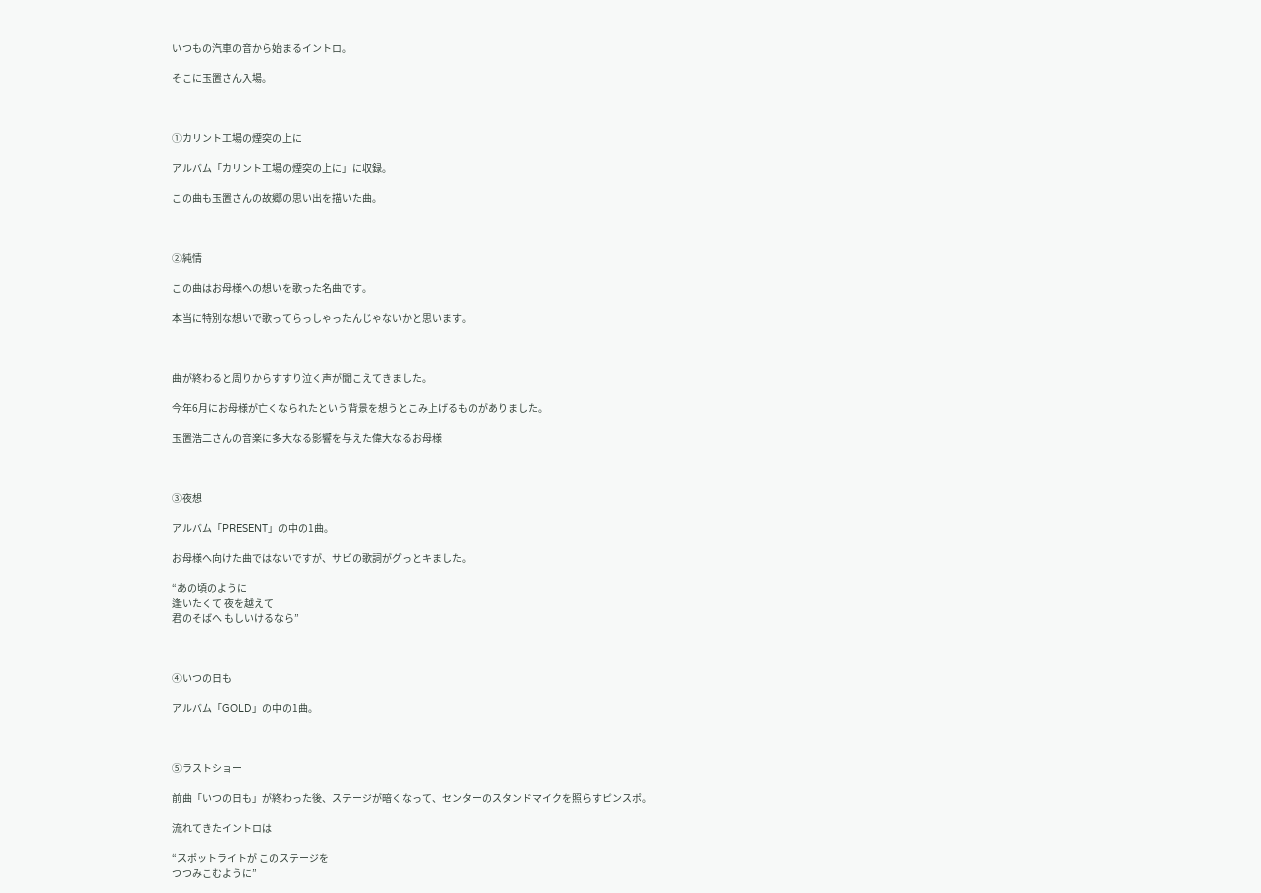いつもの汽車の音から始まるイントロ。

そこに玉置さん入場。



①カリント工場の煙突の上に

アルバム「カリント工場の煙突の上に」に収録。

この曲も玉置さんの故郷の思い出を描いた曲。



②純情

この曲はお母様への想いを歌った名曲です。

本当に特別な想いで歌ってらっしゃったんじゃないかと思います。



曲が終わると周りからすすり泣く声が聞こえてきました。

今年6月にお母様が亡くなられたという背景を想うとこみ上げるものがありました。

玉置浩二さんの音楽に多大なる影響を与えた偉大なるお母様



③夜想

アルバム「PRESENT」の中の1曲。

お母様へ向けた曲ではないですが、サビの歌詞がグっとキました。

“あの頃のように
逢いたくて 夜を越えて
君のそばへ もしいけるなら”



④いつの日も

アルバム「GOLD」の中の1曲。



⑤ラストショー

前曲「いつの日も」が終わった後、ステージが暗くなって、センターのスタンドマイクを照らすピンスポ。

流れてきたイントロは

“スポットライトが このステージを
つつみこむように”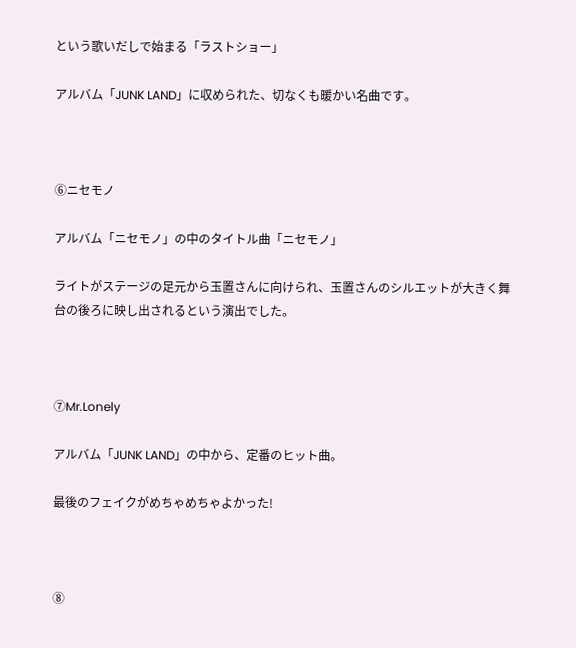という歌いだしで始まる「ラストショー」

アルバム「JUNK LAND」に収められた、切なくも暖かい名曲です。



⑥ニセモノ

アルバム「ニセモノ」の中のタイトル曲「ニセモノ」

ライトがステージの足元から玉置さんに向けられ、玉置さんのシルエットが大きく舞台の後ろに映し出されるという演出でした。



⑦Mr.Lonely

アルバム「JUNK LAND」の中から、定番のヒット曲。

最後のフェイクがめちゃめちゃよかった!



⑧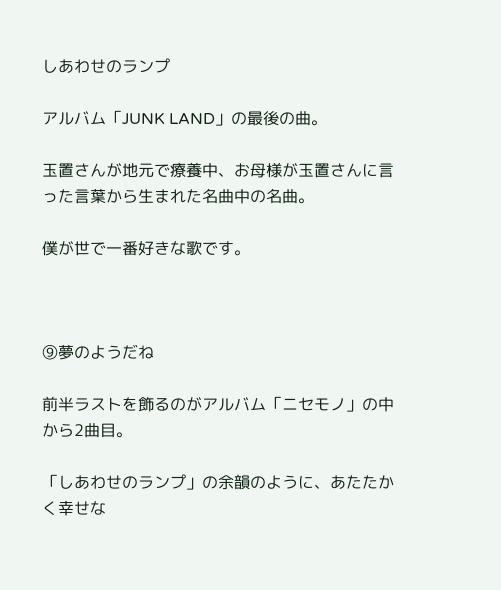しあわせのランプ

アルバム「JUNK LAND」の最後の曲。

玉置さんが地元で療養中、お母様が玉置さんに言った言葉から生まれた名曲中の名曲。

僕が世で一番好きな歌です。



⑨夢のようだね

前半ラストを飾るのがアルバム「ニセモノ」の中から2曲目。

「しあわせのランプ」の余韻のように、あたたかく幸せな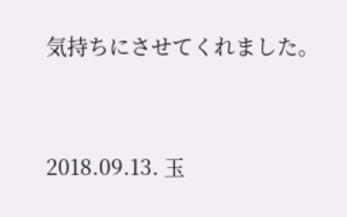気持ちにさせてくれました。



2018.09.13. 玉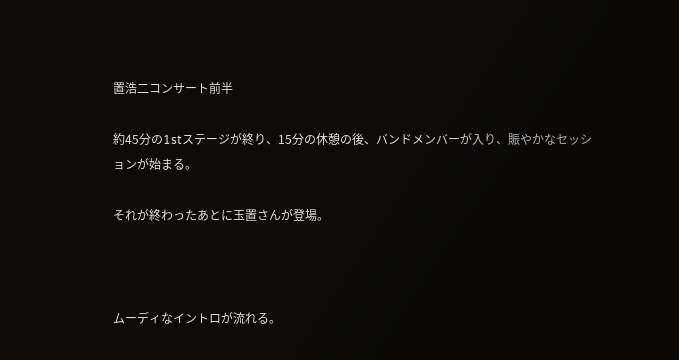置浩二コンサート前半

約45分の1stステージが終り、15分の休憩の後、バンドメンバーが入り、賑やかなセッションが始まる。

それが終わったあとに玉置さんが登場。



ムーディなイントロが流れる。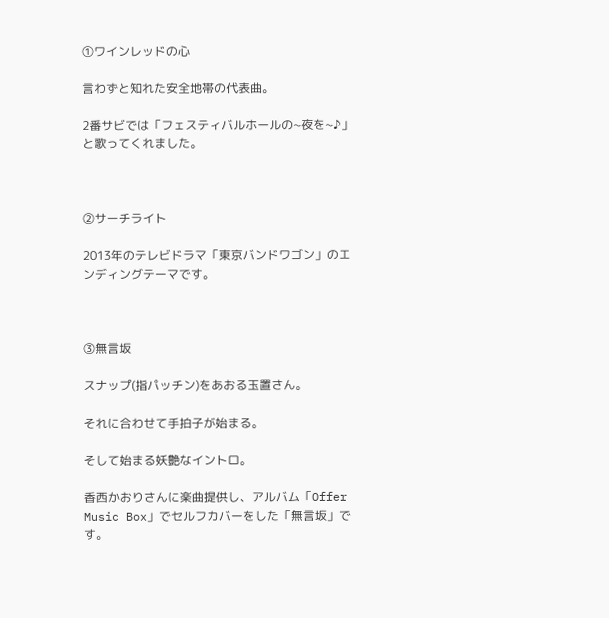①ワインレッドの心

言わずと知れた安全地帯の代表曲。

2番サビでは「フェスティバルホールの~夜を~♪」と歌ってくれました。



②サーチライト

2013年のテレビドラマ「東京バンドワゴン」のエンディングテーマです。



③無言坂

スナップ(指パッチン)をあおる玉置さん。

それに合わせて手拍子が始まる。

そして始まる妖艶なイントロ。

香西かおりさんに楽曲提供し、アルバム「Offer Music Box」でセルフカバーをした「無言坂」です。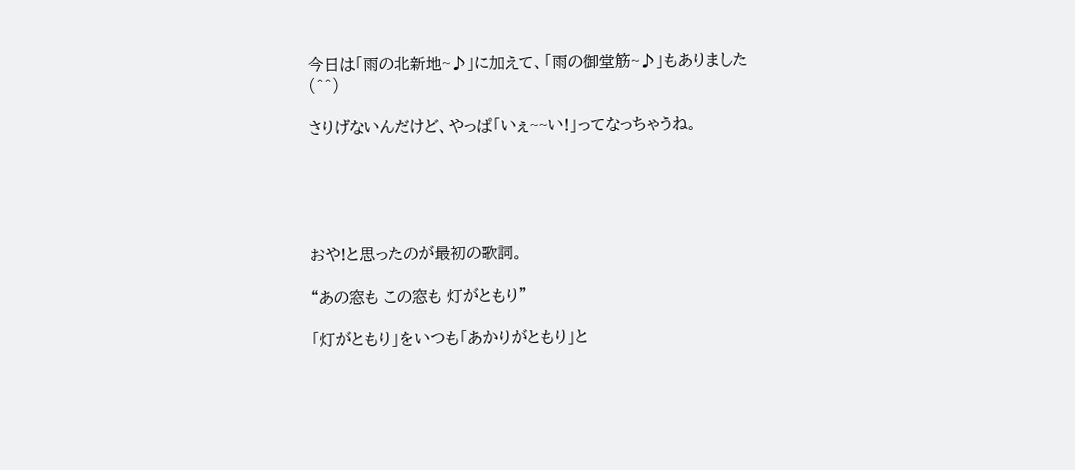今日は「雨の北新地~♪」に加えて、「雨の御堂筋~♪」もありました(^^)

さりげないんだけど、やっぱ「いぇ~~い!」ってなっちゃうね。





おや!と思ったのが最初の歌詞。

“あの窓も この窓も 灯がともり”

「灯がともり」をいつも「あかりがともり」と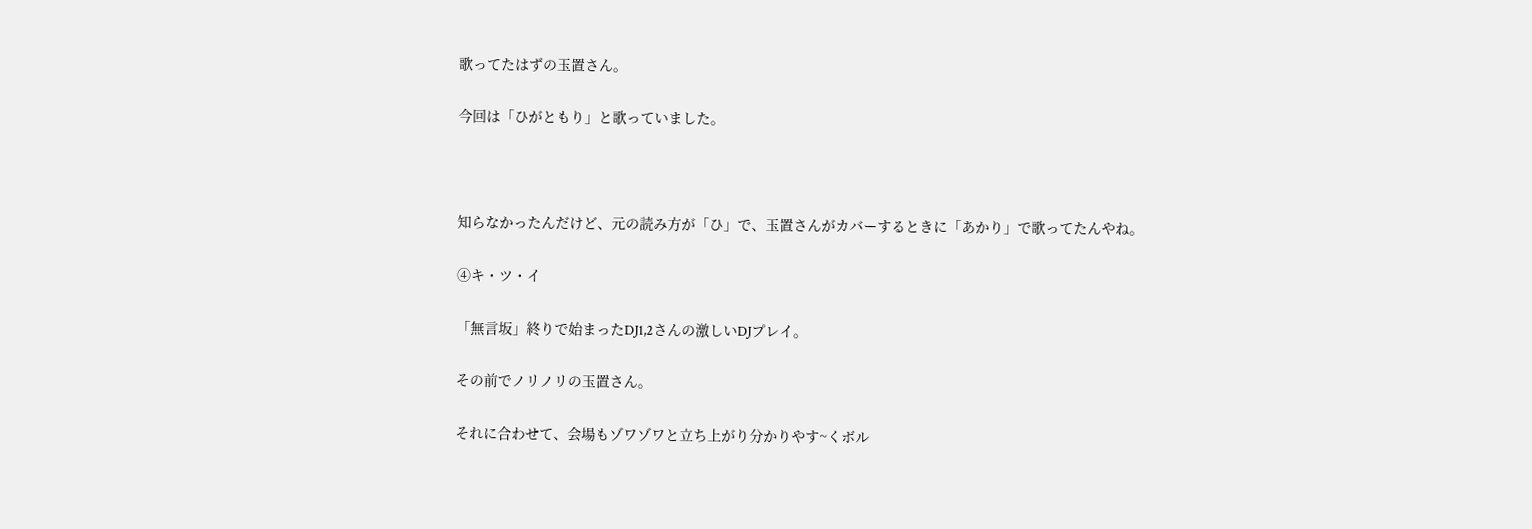歌ってたはずの玉置さん。

今回は「ひがともり」と歌っていました。



知らなかったんだけど、元の読み方が「ひ」で、玉置さんがカバーするときに「あかり」で歌ってたんやね。

④キ・ツ・イ

「無言坂」終りで始まったDJ1,2さんの激しいDJプレイ。

その前でノリノリの玉置さん。

それに合わせて、会場もゾワゾワと立ち上がり分かりやす~くボル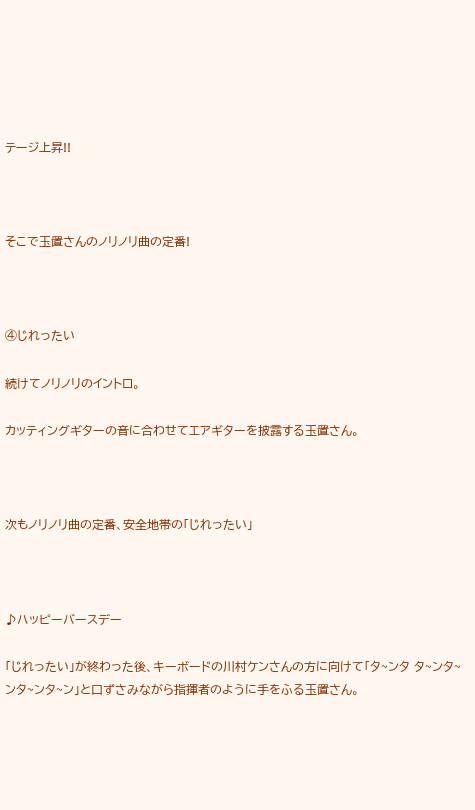テージ上昇!!



そこで玉置さんのノリノリ曲の定番!



④じれったい

続けてノリノリのイントロ。

カッティングギターの音に合わせてエアギターを披露する玉置さん。



次もノリノリ曲の定番、安全地帯の「じれったい」



♪ハッピーバースデー

「じれったい」が終わった後、キーボードの川村ケンさんの方に向けて「タ~ンタ タ~ンタ~ンタ~ンタ~ン」と口ずさみながら指揮者のように手をふる玉置さん。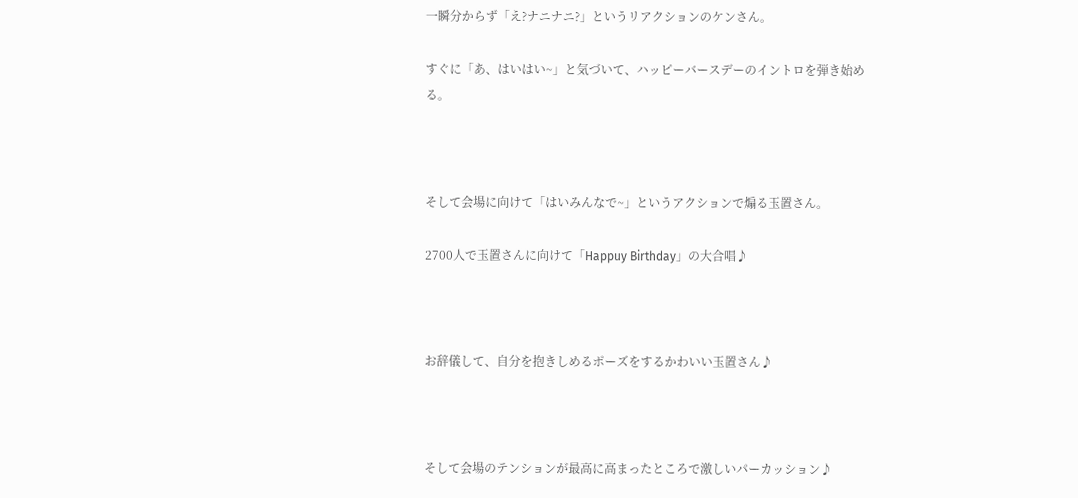一瞬分からず「え?ナニナニ?」というリアクションのケンさん。

すぐに「あ、はいはい~」と気づいて、ハッピーバースデーのイントロを弾き始める。



そして会場に向けて「はいみんなで~」というアクションで煽る玉置さん。

2700人で玉置さんに向けて「Happuy Birthday」の大合唱♪



お辞儀して、自分を抱きしめるポーズをするかわいい玉置さん♪



そして会場のテンションが最高に高まったところで激しいパーカッション♪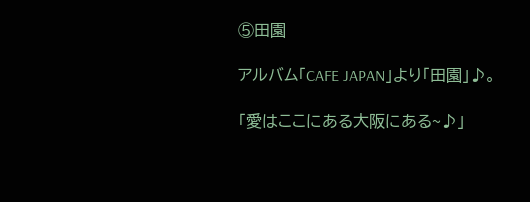⑤田園

アルバム「CAFE JAPAN」より「田園」♪。

「愛はここにある大阪にある~♪」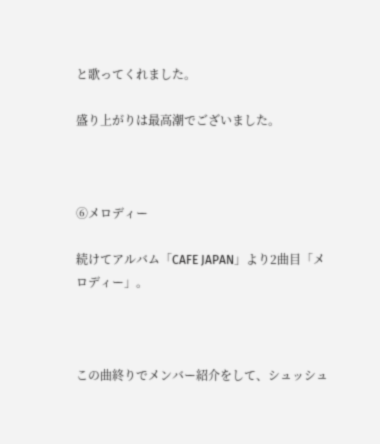と歌ってくれました。

盛り上がりは最高潮でございました。



⑥メロディー

続けてアルバム「CAFE JAPAN」より2曲目「メロディー」。



この曲終りでメンバー紹介をして、シュッシュ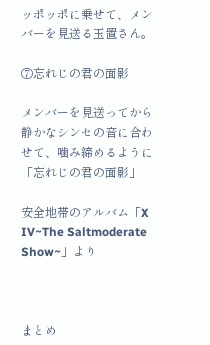ッポッポに乗せて、メンバーを見送る玉置さん。

⑦忘れじの君の面影

メンバーを見送ってから静かなシンセの音に合わせて、噛み締めるように「忘れじの君の面影」

安全地帯のアルバム「X IV~The Saltmoderate Show~」より



まとめ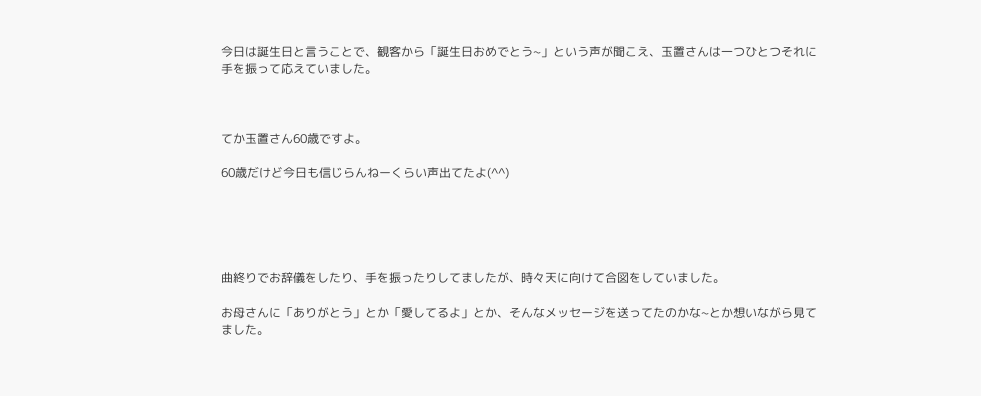今日は誕生日と言うことで、観客から「誕生日おめでとう~」という声が聞こえ、玉置さんは一つひとつそれに手を振って応えていました。



てか玉置さん60歳ですよ。

60歳だけど今日も信じらんねーくらい声出てたよ(^^)





曲終りでお辞儀をしたり、手を振ったりしてましたが、時々天に向けて合図をしていました。

お母さんに「ありがとう」とか「愛してるよ」とか、そんなメッセージを送ってたのかな~とか想いながら見てました。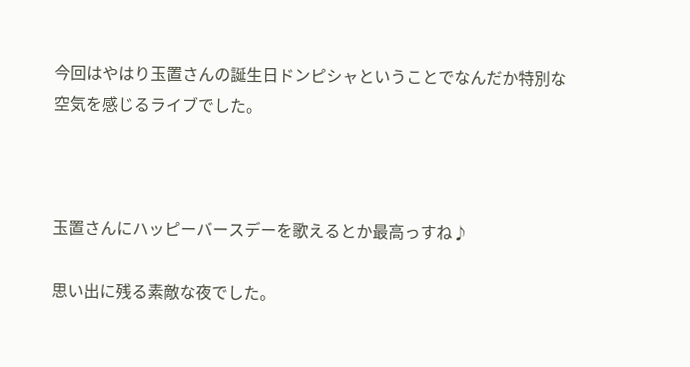今回はやはり玉置さんの誕生日ドンピシャということでなんだか特別な空気を感じるライブでした。



玉置さんにハッピーバースデーを歌えるとか最高っすね♪

思い出に残る素敵な夜でした。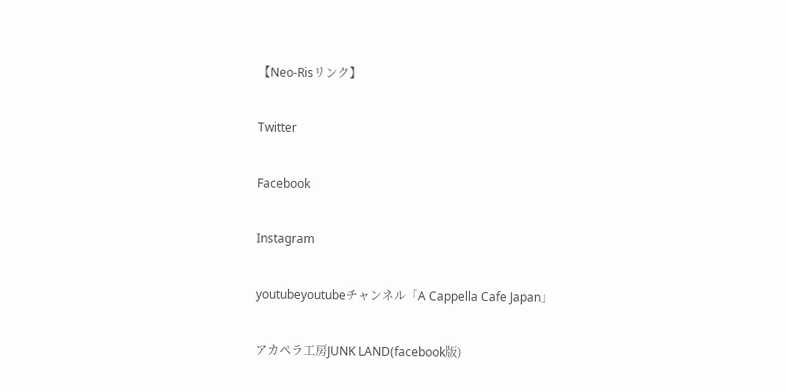【Neo-Risリンク】

Twitter

Facebook

Instagram

youtubeyoutubeチャンネル「A Cappella Cafe Japan」

アカペラ工房JUNK LAND(facebook版)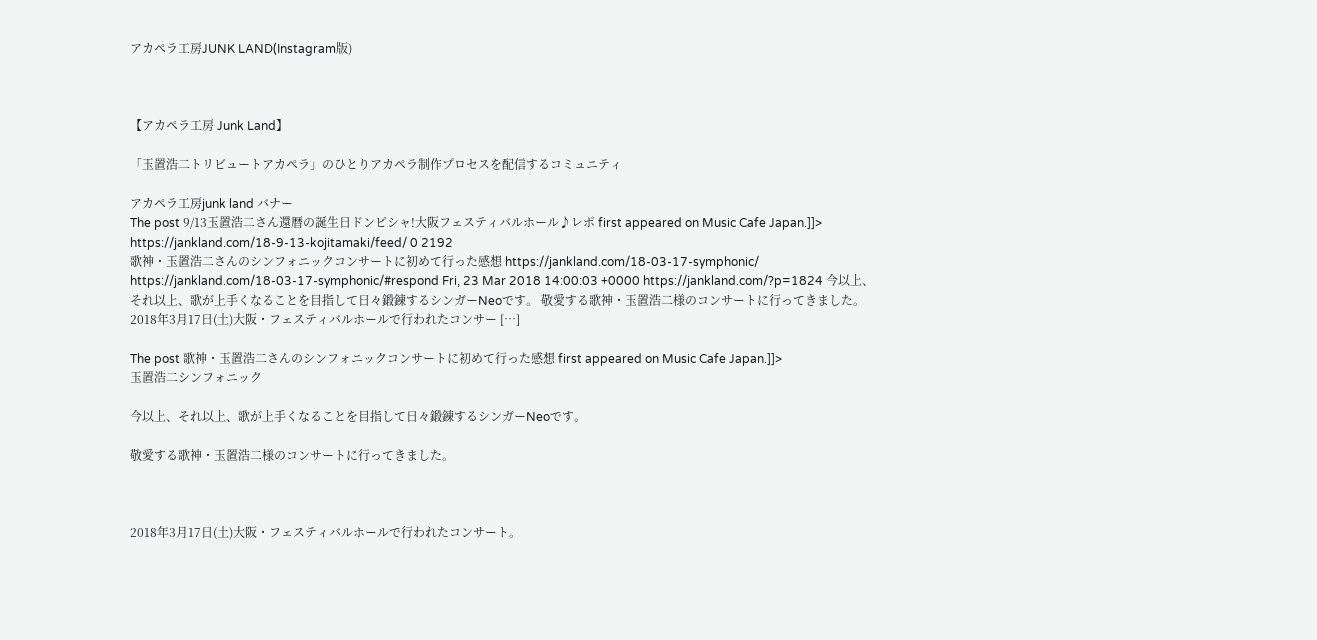アカペラ工房JUNK LAND(Instagram版)



【アカペラ工房 Junk Land】

「玉置浩二トリビュートアカペラ」のひとりアカペラ制作プロセスを配信するコミュニティ

アカペラ工房junk land バナー
The post 9/13玉置浩二さん還暦の誕生日ドンピシャ!大阪フェスティバルホール♪レポ first appeared on Music Cafe Japan.]]>
https://jankland.com/18-9-13-kojitamaki/feed/ 0 2192
歌神・玉置浩二さんのシンフォニックコンサートに初めて行った感想 https://jankland.com/18-03-17-symphonic/ https://jankland.com/18-03-17-symphonic/#respond Fri, 23 Mar 2018 14:00:03 +0000 https://jankland.com/?p=1824 今以上、それ以上、歌が上手くなることを目指して日々鍛錬するシンガーNeoです。 敬愛する歌神・玉置浩二様のコンサートに行ってきました。   2018年3月17日(土)大阪・フェスティバルホールで行われたコンサー […]

The post 歌神・玉置浩二さんのシンフォニックコンサートに初めて行った感想 first appeared on Music Cafe Japan.]]>
玉置浩二シンフォニック

今以上、それ以上、歌が上手くなることを目指して日々鍛錬するシンガーNeoです。

敬愛する歌神・玉置浩二様のコンサートに行ってきました。



2018年3月17日(土)大阪・フェスティバルホールで行われたコンサート。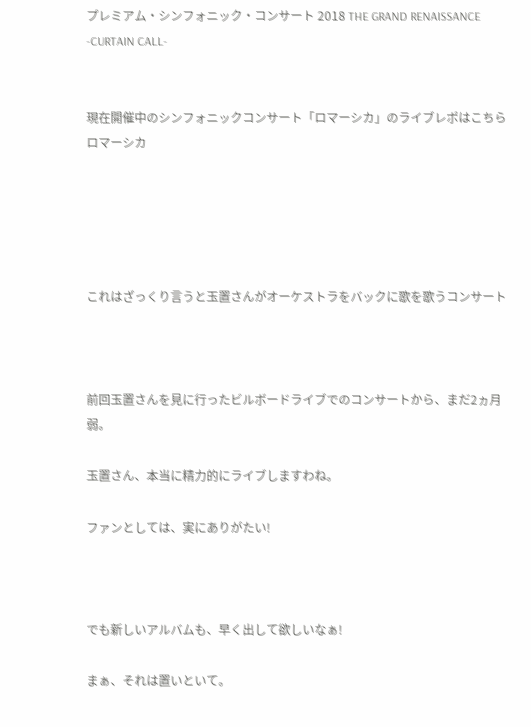プレミアム・シンフォニック・コンサート 2018 THE GRAND RENAISSANCE -CURTAIN CALL-


現在開催中のシンフォニックコンサート「ロマーシカ」のライブレポはこちら
ロマーシカ





これはざっくり言うと玉置さんがオーケストラをバックに歌を歌うコンサート



前回玉置さんを見に行ったビルボードライブでのコンサートから、まだ2ヵ月弱。

玉置さん、本当に精力的にライブしますわね。

ファンとしては、実にありがたい!



でも新しいアルバムも、早く出して欲しいなぁ!

まぁ、それは置いといて。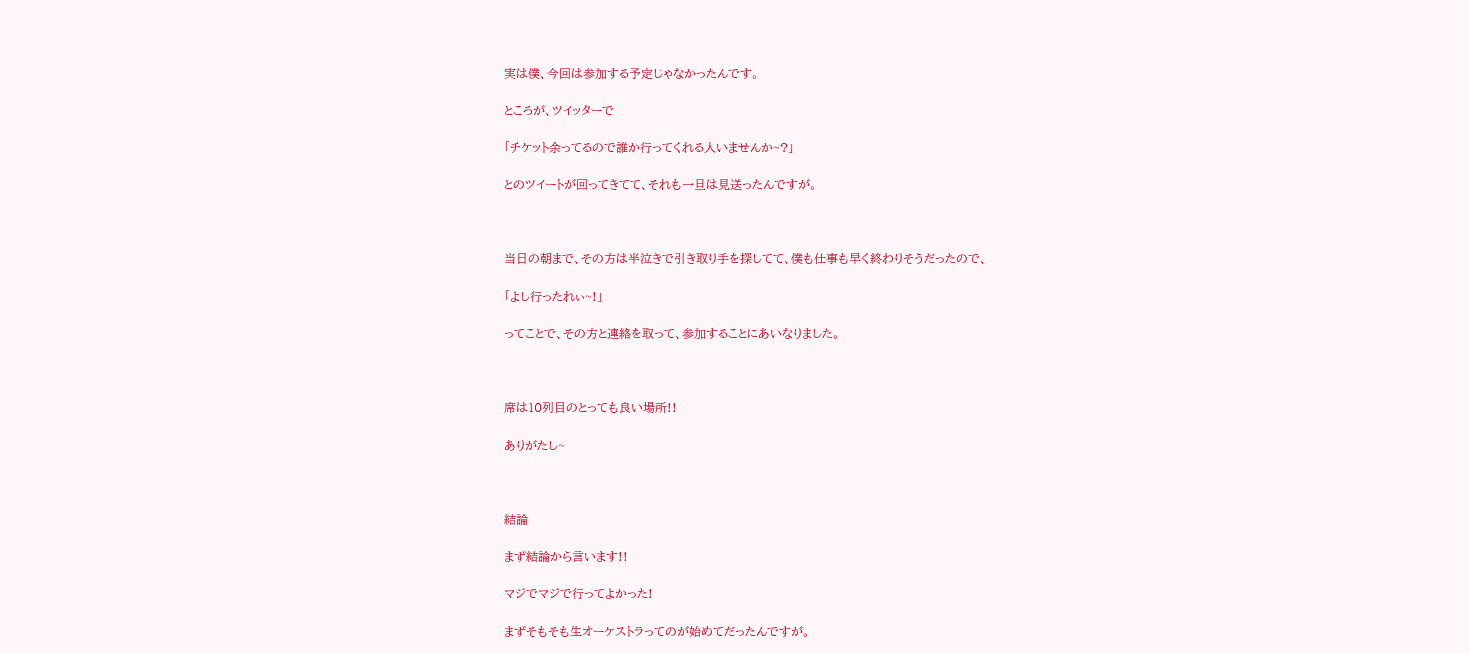実は僕、今回は参加する予定じゃなかったんです。

ところが、ツイッターで

「チケット余ってるので誰か行ってくれる人いませんか~?」

とのツイートが回ってきてて、それも一旦は見送ったんですが。



当日の朝まで、その方は半泣きで引き取り手を探してて、僕も仕事も早く終わりそうだったので、

「よし行ったれぃ~!」

ってことで、その方と連絡を取って、参加することにあいなりました。



席は10列目のとっても良い場所!!

ありがたし~



結論

まず結論から言います!!

マジでマジで行ってよかった!

まずそもそも生オーケストラってのが始めてだったんですが。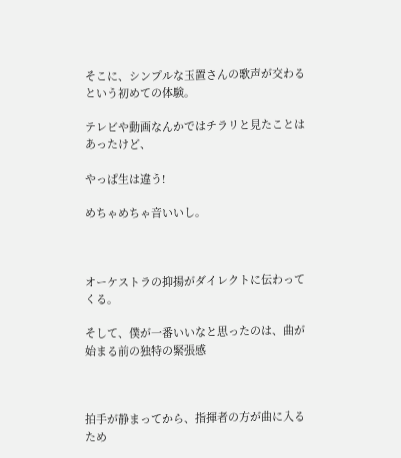そこに、シンプルな玉置さんの歌声が交わるという初めての体験。

テレビや動画なんかではチラリと見たことはあったけど、

やっぱ生は違う!

めちゃめちゃ音いいし。



オーケストラの抑揚がダイレクトに伝わってくる。

そして、僕が一番いいなと思ったのは、曲が始まる前の独特の緊張感



拍手が静まってから、指揮者の方が曲に入るため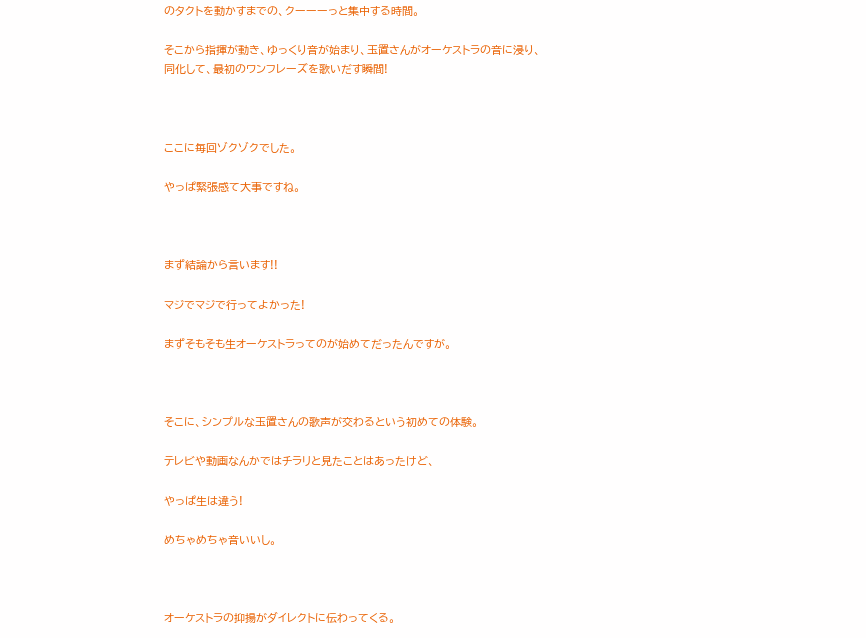のタクトを動かすまでの、クーーーっと集中する時間。

そこから指揮が動き、ゆっくり音が始まり、玉置さんがオーケストラの音に浸り、同化して、最初のワンフレーズを歌いだす瞬間!



ここに毎回ゾクゾクでした。

やっぱ緊張感て大事ですね。



まず結論から言います!!

マジでマジで行ってよかった!

まずそもそも生オーケストラってのが始めてだったんですが。



そこに、シンプルな玉置さんの歌声が交わるという初めての体験。

テレビや動画なんかではチラリと見たことはあったけど、

やっぱ生は違う!

めちゃめちゃ音いいし。



オーケストラの抑揚がダイレクトに伝わってくる。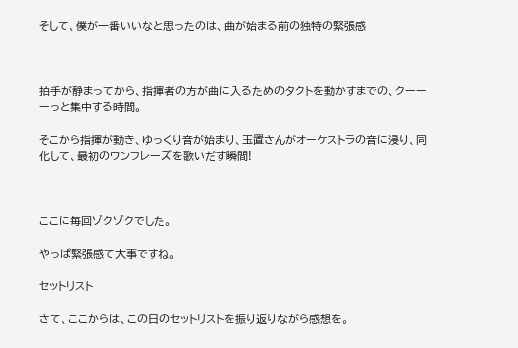そして、僕が一番いいなと思ったのは、曲が始まる前の独特の緊張感



拍手が静まってから、指揮者の方が曲に入るためのタクトを動かすまでの、クーーーっと集中する時間。

そこから指揮が動き、ゆっくり音が始まり、玉置さんがオーケストラの音に浸り、同化して、最初のワンフレーズを歌いだす瞬間!



ここに毎回ゾクゾクでした。

やっぱ緊張感て大事ですね。

セットリスト

さて、ここからは、この日のセットリストを振り返りながら感想を。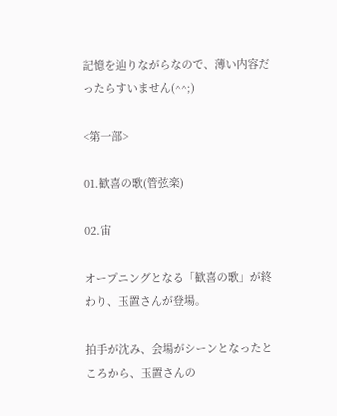記憶を辿りながらなので、薄い内容だったらすいません(^^;)

<第一部>

01.歓喜の歌(管弦楽)

02.宙

オープニングとなる「歓喜の歌」が終わり、玉置さんが登場。

拍手が沈み、会場がシーンとなったところから、玉置さんの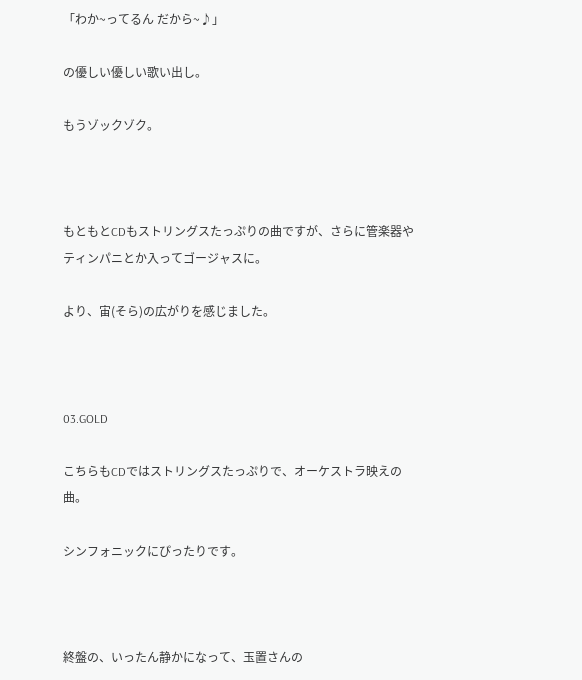「わか~ってるん だから~♪」

の優しい優しい歌い出し。

もうゾックゾク。



もともとCDもストリングスたっぷりの曲ですが、さらに管楽器やティンパニとか入ってゴージャスに。

より、宙(そら)の広がりを感じました。



03.GOLD

こちらもCDではストリングスたっぷりで、オーケストラ映えの曲。

シンフォニックにぴったりです。



終盤の、いったん静かになって、玉置さんの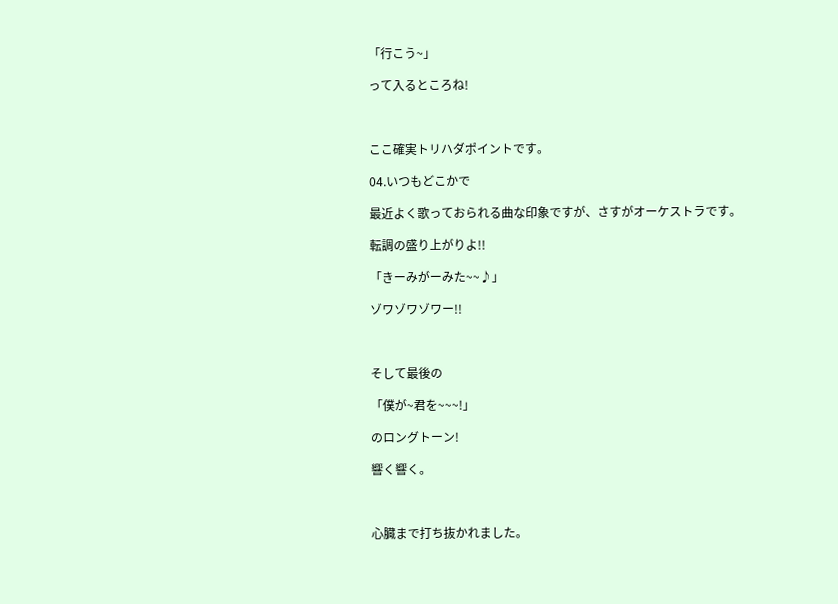「行こう~」

って入るところね!



ここ確実トリハダポイントです。

04.いつもどこかで

最近よく歌っておられる曲な印象ですが、さすがオーケストラです。

転調の盛り上がりよ!!

「きーみがーみた~~♪」

ゾワゾワゾワー!!



そして最後の

「僕が~君を~~~!」

のロングトーン!

響く響く。



心臓まで打ち抜かれました。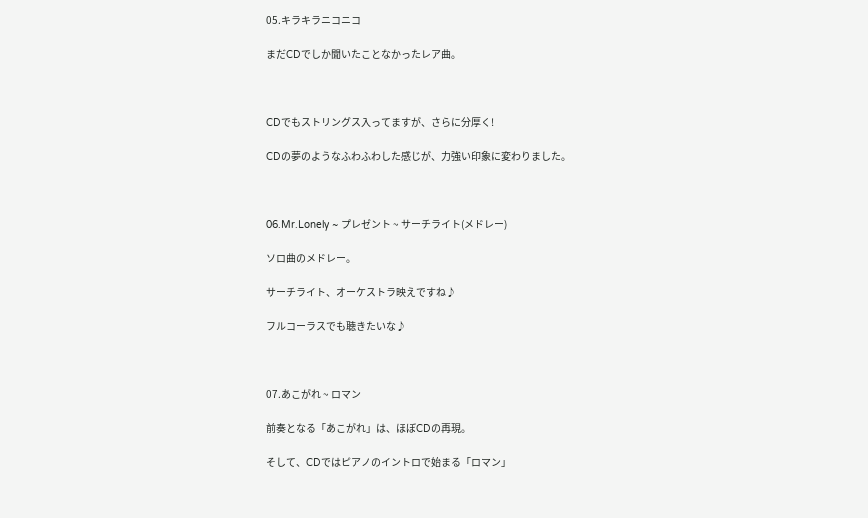05.キラキラニコニコ

まだCDでしか聞いたことなかったレア曲。



CDでもストリングス入ってますが、さらに分厚く!

CDの夢のようなふわふわした感じが、力強い印象に変わりました。



06.Mr.Lonely ~ プレゼント ~ サーチライト(メドレー)

ソロ曲のメドレー。

サーチライト、オーケストラ映えですね♪

フルコーラスでも聴きたいな♪



07.あこがれ ~ ロマン

前奏となる「あこがれ」は、ほぼCDの再現。

そして、CDではピアノのイントロで始まる「ロマン」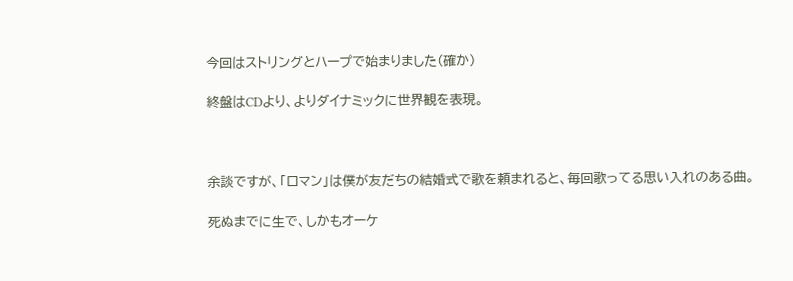今回はストリングとハープで始まりました(確か)

終盤はCDより、よりダイナミックに世界観を表現。



余談ですが、「ロマン」は僕が友だちの結婚式で歌を頼まれると、毎回歌ってる思い入れのある曲。

死ぬまでに生で、しかもオーケ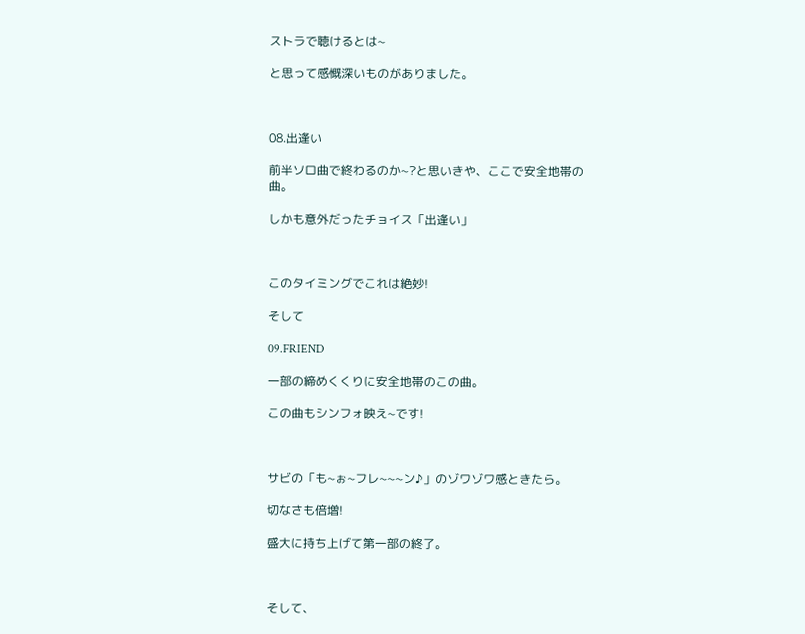ストラで聴けるとは~

と思って感慨深いものがありました。



08.出逢い

前半ソロ曲で終わるのか~?と思いきや、ここで安全地帯の曲。

しかも意外だったチョイス「出逢い」



このタイミングでこれは絶妙!

そして

09.FRIEND

一部の締めくくりに安全地帯のこの曲。

この曲もシンフォ映え~です!



サビの「も~ぉ~フレ~~~ン♪」のゾワゾワ感ときたら。

切なさも倍増!

盛大に持ち上げて第一部の終了。



そして、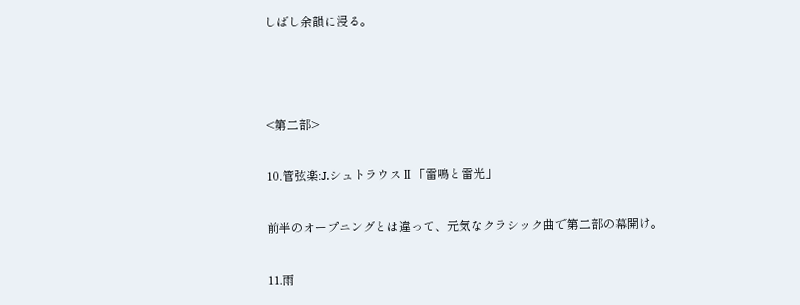しばし余韻に浸る。



<第二部>

10.管弦楽:J.シュトラウスⅡ「雷鳴と雷光」

前半のオープニングとは違って、元気なクラシック曲で第二部の幕開け。

11.雨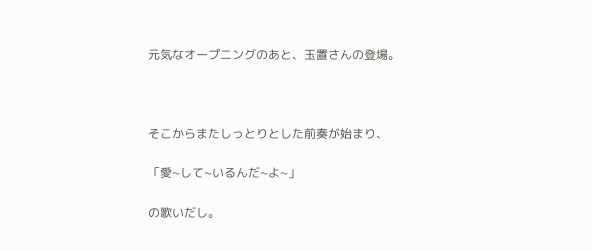元気なオープニングのあと、玉置さんの登場。



そこからまたしっとりとした前奏が始まり、

「愛~して~いるんだ~よ~」

の歌いだし。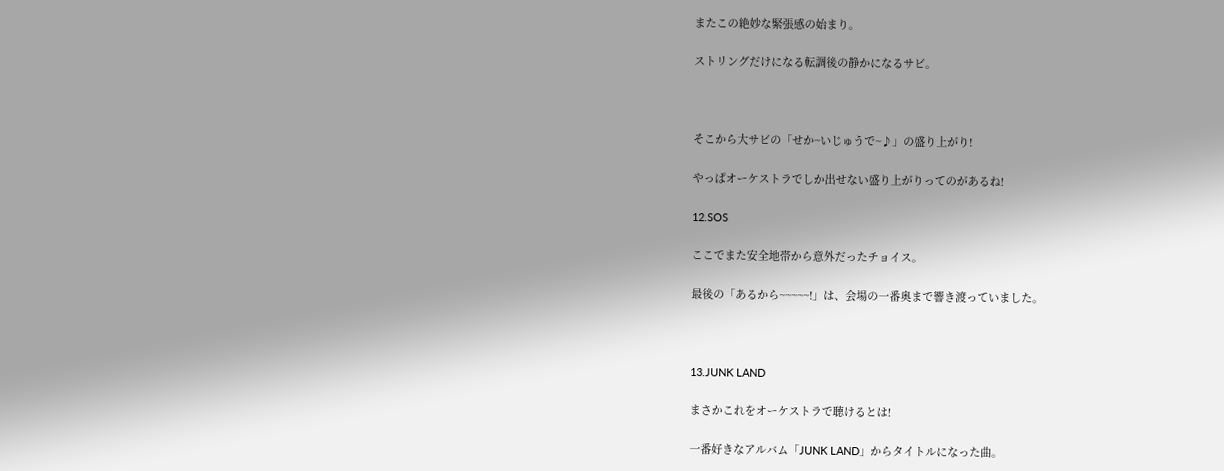またこの絶妙な緊張感の始まり。

ストリングだけになる転調後の静かになるサビ。



そこから大サビの「せか~いじゅうで~♪」の盛り上がり!

やっぱオーケストラでしか出せない盛り上がりってのがあるね!

12.SOS

ここでまた安全地帯から意外だったチョイス。

最後の「あるから~~~~~!」は、会場の一番奥まで響き渡っていました。



13.JUNK LAND

まさかこれをオーケストラで聴けるとは!

一番好きなアルバム「JUNK LAND」からタイトルになった曲。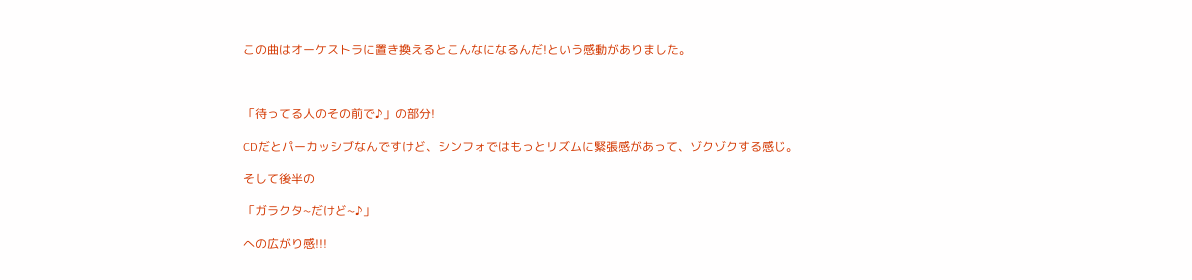この曲はオーケストラに置き換えるとこんなになるんだ!という感動がありました。



「待ってる人のその前で♪」の部分!

CDだとパーカッシブなんですけど、シンフォではもっとリズムに緊張感があって、ゾクゾクする感じ。

そして後半の

「ガラクタ~だけど~♪」

への広がり感!!!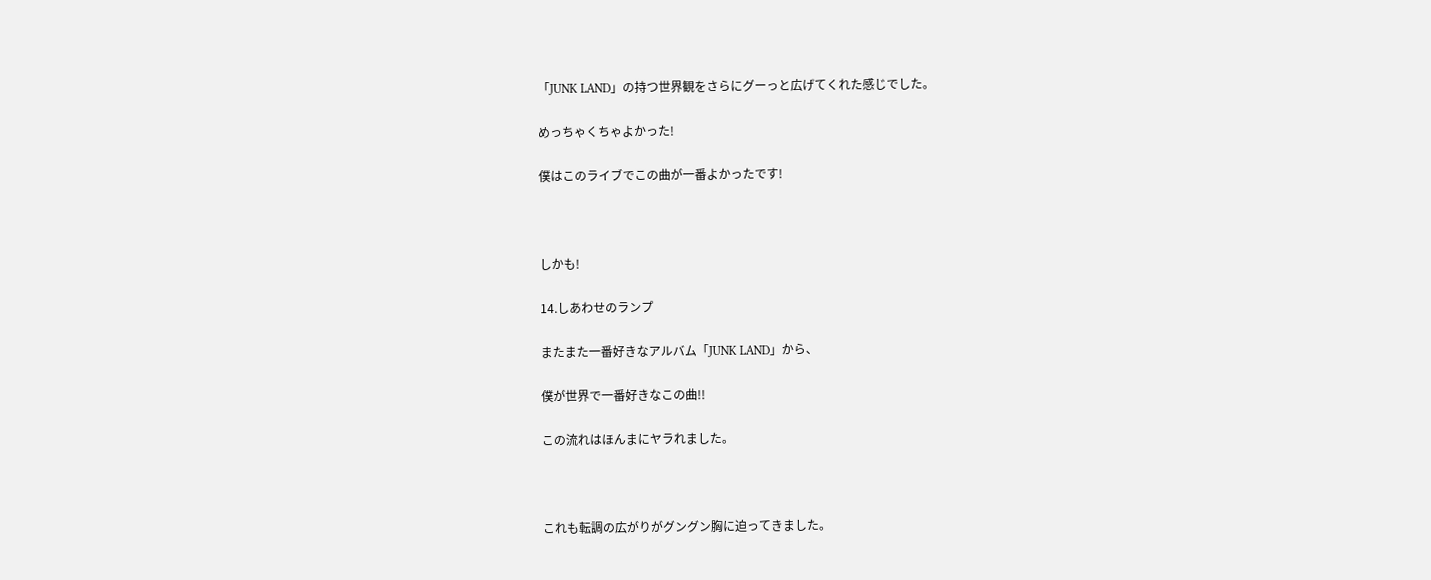「JUNK LAND」の持つ世界観をさらにグーっと広げてくれた感じでした。

めっちゃくちゃよかった!

僕はこのライブでこの曲が一番よかったです!



しかも!

14.しあわせのランプ

またまた一番好きなアルバム「JUNK LAND」から、

僕が世界で一番好きなこの曲!!

この流れはほんまにヤラれました。



これも転調の広がりがグングン胸に迫ってきました。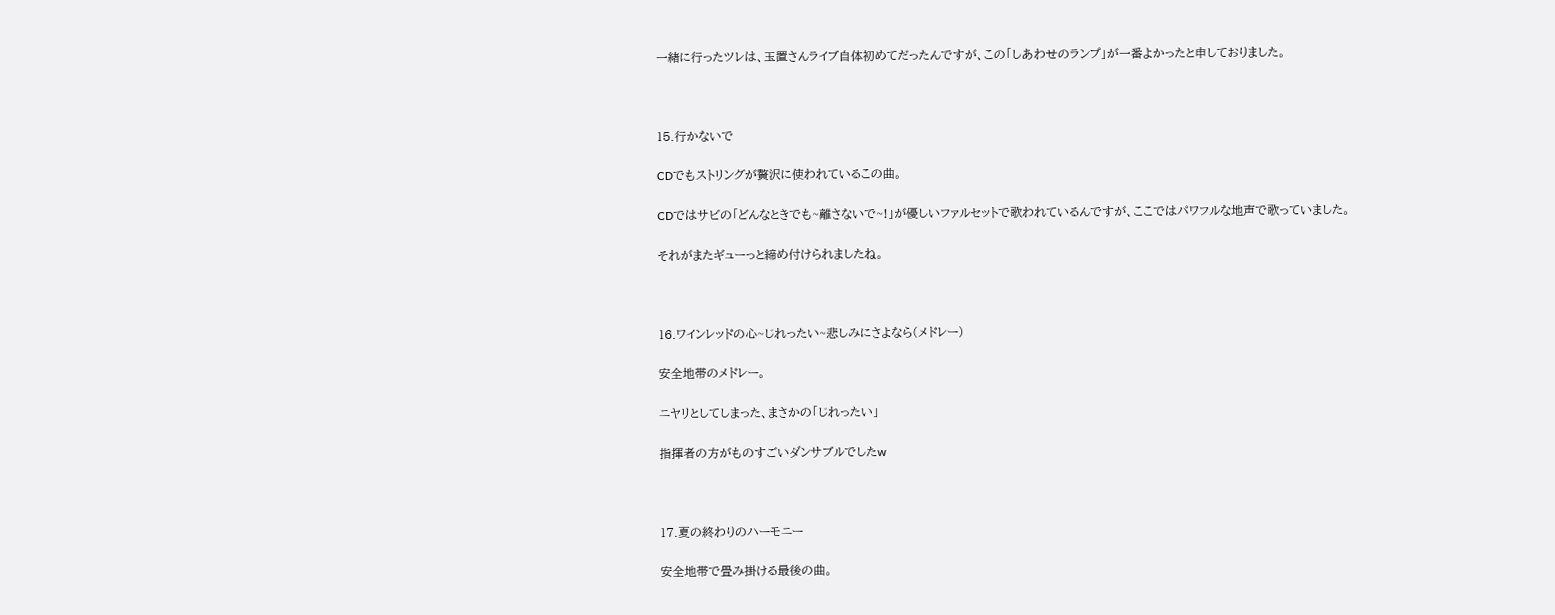一緒に行ったツレは、玉置さんライブ自体初めてだったんですが、この「しあわせのランプ」が一番よかったと申しておりました。



15.行かないで

CDでもストリングが贅沢に使われているこの曲。

CDではサビの「どんなときでも~離さないで~!」が優しいファルセットで歌われているんですが、ここではパワフルな地声で歌っていました。

それがまたギューっと締め付けられましたね。



16.ワインレッドの心~じれったい~悲しみにさよなら(メドレー)

安全地帯のメドレー。

ニヤリとしてしまった、まさかの「じれったい」

指揮者の方がものすごいダンサブルでしたw



17.夏の終わりのハーモニー

安全地帯で畳み掛ける最後の曲。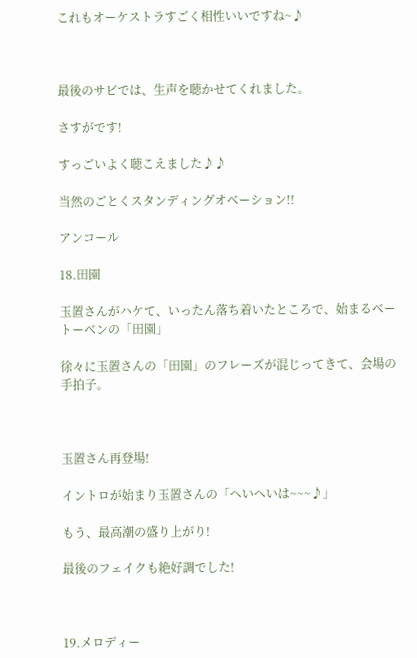これもオーケストラすごく相性いいですね~♪



最後のサビでは、生声を聴かせてくれました。

さすがです!

すっごいよく聴こえました♪♪

当然のごとくスタンディングオベーション!!

アンコール

18.田園

玉置さんがハケて、いったん落ち着いたところで、始まるベートーベンの「田園」

徐々に玉置さんの「田園」のフレーズが混じってきて、会場の手拍子。



玉置さん再登場!

イントロが始まり玉置さんの「へいへいは~~~♪」

もう、最高潮の盛り上がり!

最後のフェイクも絶好調でした!



19.メロディー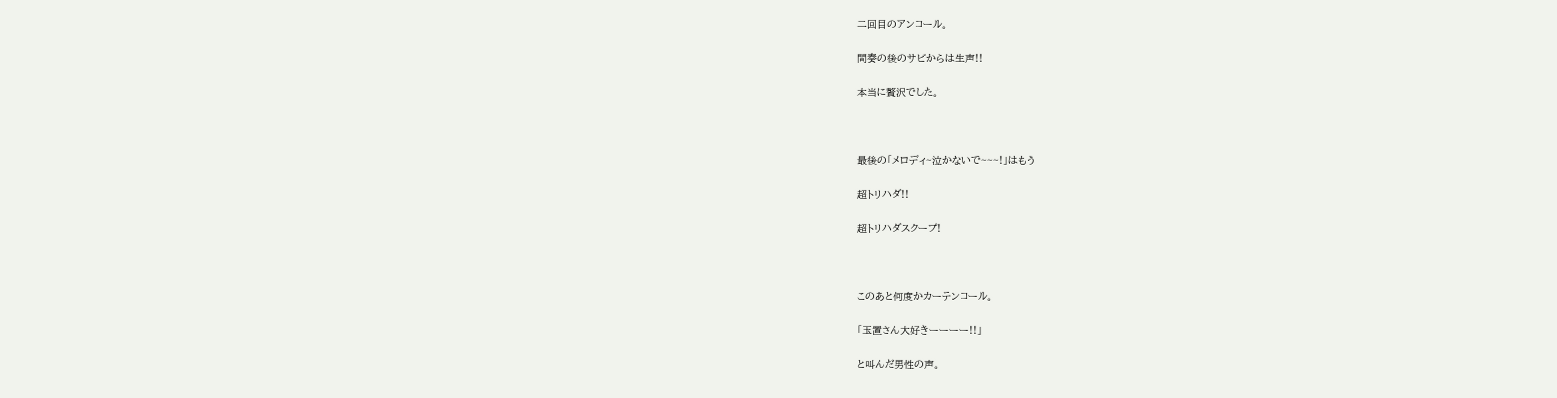二回目のアンコール。

間奏の後のサビからは生声!!

本当に贅沢でした。



最後の「メロディ~泣かないで~~~!」はもう

超トリハダ!!

超トリハダスクープ!



このあと何度かカーテンコール。

「玉置さん大好きーーーー!!」

と叫んだ男性の声。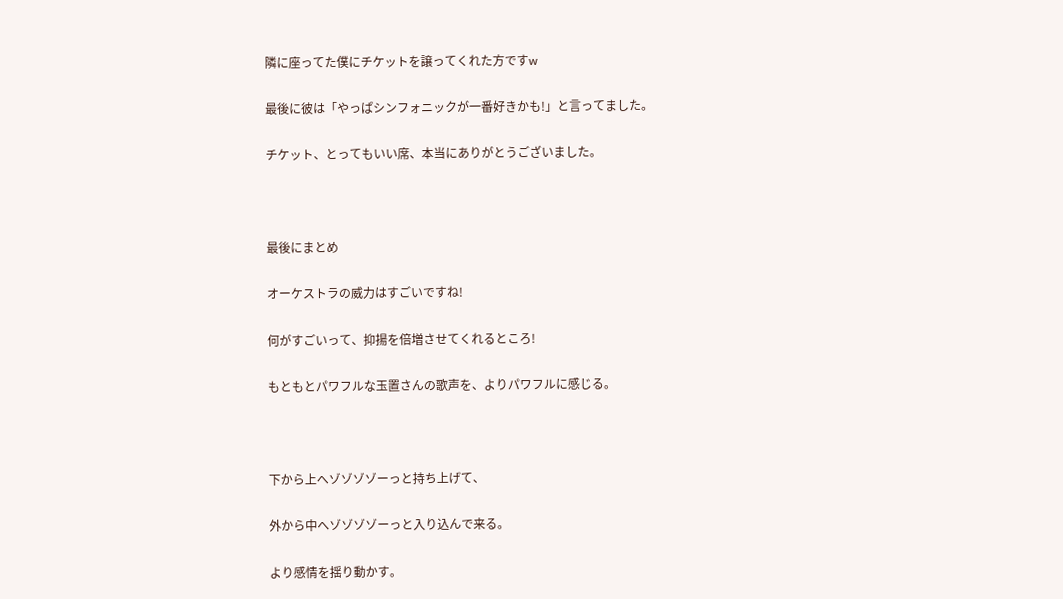隣に座ってた僕にチケットを譲ってくれた方ですw

最後に彼は「やっぱシンフォニックが一番好きかも!」と言ってました。

チケット、とってもいい席、本当にありがとうございました。



最後にまとめ

オーケストラの威力はすごいですね!

何がすごいって、抑揚を倍増させてくれるところ!

もともとパワフルな玉置さんの歌声を、よりパワフルに感じる。



下から上へゾゾゾゾーっと持ち上げて、

外から中へゾゾゾゾーっと入り込んで来る。

より感情を揺り動かす。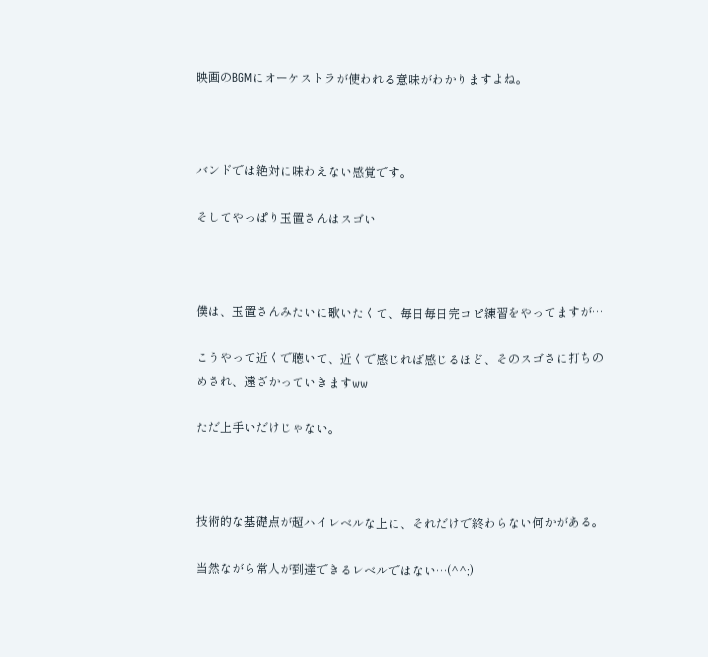映画のBGMにオーケストラが使われる意味がわかりますよね。



バンドでは絶対に味わえない感覚です。

そしてやっぱり玉置さんはスゴい



僕は、玉置さんみたいに歌いたくて、毎日毎日完コピ練習をやってますが…

こうやって近くで聴いて、近くで感じれば感じるほど、そのスゴさに打ちのめされ、遠ざかっていきますww

ただ上手いだけじゃない。



技術的な基礎点が超ハイレベルな上に、それだけで終わらない何かがある。

当然ながら常人が到達できるレベルではない…(^^;)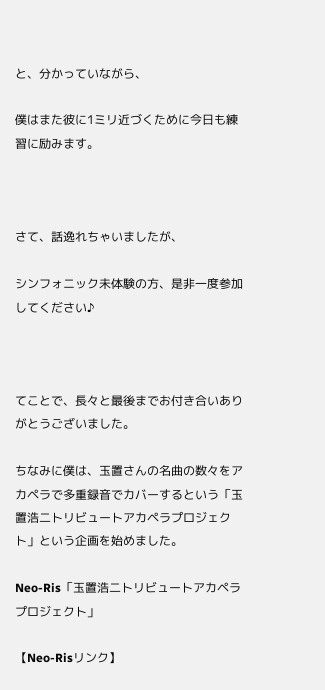と、分かっていながら、

僕はまた彼に1ミリ近づくために今日も練習に励みます。



さて、話逸れちゃいましたが、

シンフォニック未体験の方、是非一度参加してください♪



てことで、長々と最後までお付き合いありがとうございました。

ちなみに僕は、玉置さんの名曲の数々をアカペラで多重録音でカバーするという「玉置浩二トリビュートアカペラプロジェクト」という企画を始めました。

Neo-Ris「玉置浩二トリビュートアカペラプロジェクト」

【Neo-Risリンク】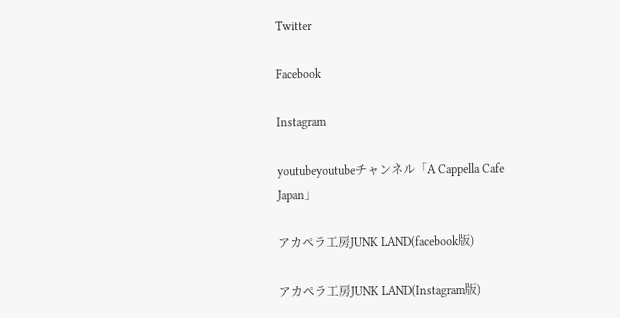Twitter

Facebook

Instagram

youtubeyoutubeチャンネル「A Cappella Cafe Japan」

アカペラ工房JUNK LAND(facebook版)

アカペラ工房JUNK LAND(Instagram版)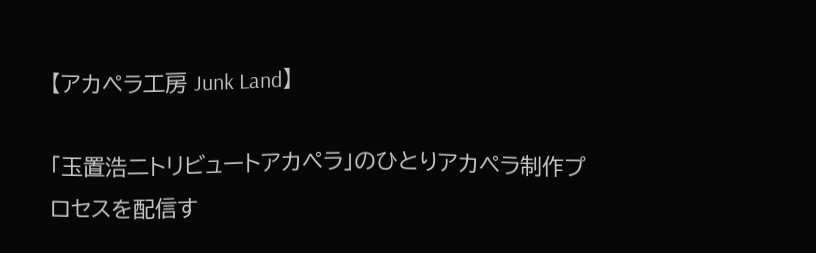【アカペラ工房 Junk Land】

「玉置浩二トリビュートアカペラ」のひとりアカペラ制作プロセスを配信す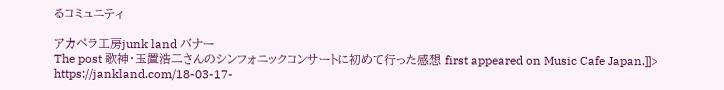るコミュニティ

アカペラ工房junk land バナー
The post 歌神・玉置浩二さんのシンフォニックコンサートに初めて行った感想 first appeared on Music Cafe Japan.]]>
https://jankland.com/18-03-17-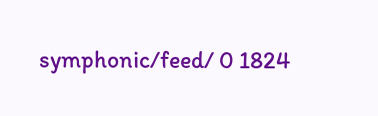symphonic/feed/ 0 1824